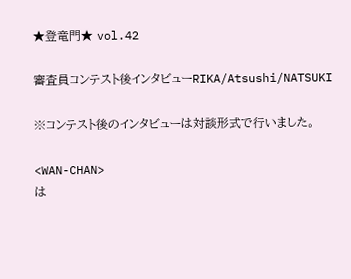★登竜門★ vol.42

審査員コンテスト後インタビューRIKA/Atsushi/NATSUKI

※コンテスト後のインタビューは対談形式で行いました。

<WAN-CHAN>
は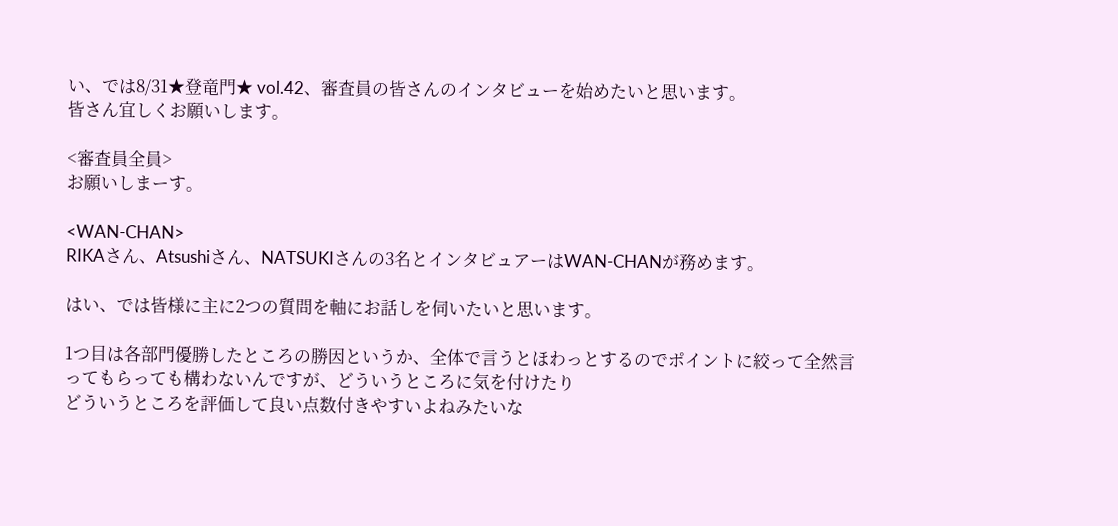い、では8/31★登竜門★ vol.42、審査員の皆さんのインタビューを始めたいと思います。
皆さん宜しくお願いします。

<審査員全員>
お願いしまーす。

<WAN-CHAN>
RIKAさん、Atsushiさん、NATSUKIさんの3名とインタビュアーはWAN-CHANが務めます。

はい、では皆様に主に2つの質問を軸にお話しを伺いたいと思います。

1つ目は各部門優勝したところの勝因というか、全体で言うとほわっとするのでポイントに絞って全然言ってもらっても構わないんですが、どういうところに気を付けたり
どういうところを評価して良い点数付きやすいよねみたいな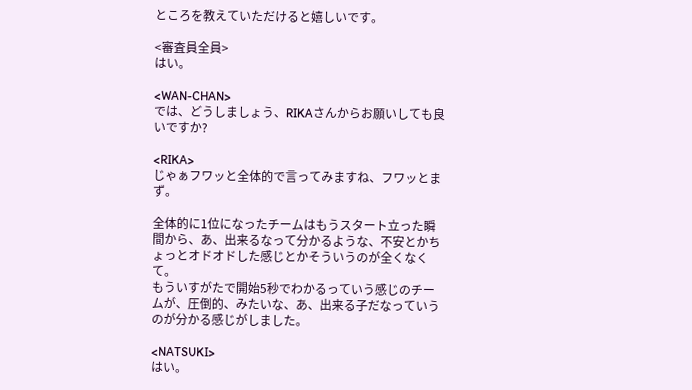ところを教えていただけると嬉しいです。

<審査員全員>
はい。

<WAN-CHAN>
では、どうしましょう、RIKAさんからお願いしても良いですか?

<RIKA>
じゃぁフワッと全体的で言ってみますね、フワッとまず。

全体的に1位になったチームはもうスタート立った瞬間から、あ、出来るなって分かるような、不安とかちょっとオドオドした感じとかそういうのが全くなくて。
もういすがたで開始5秒でわかるっていう感じのチームが、圧倒的、みたいな、あ、出来る子だなっていうのが分かる感じがしました。

<NATSUKI>
はい。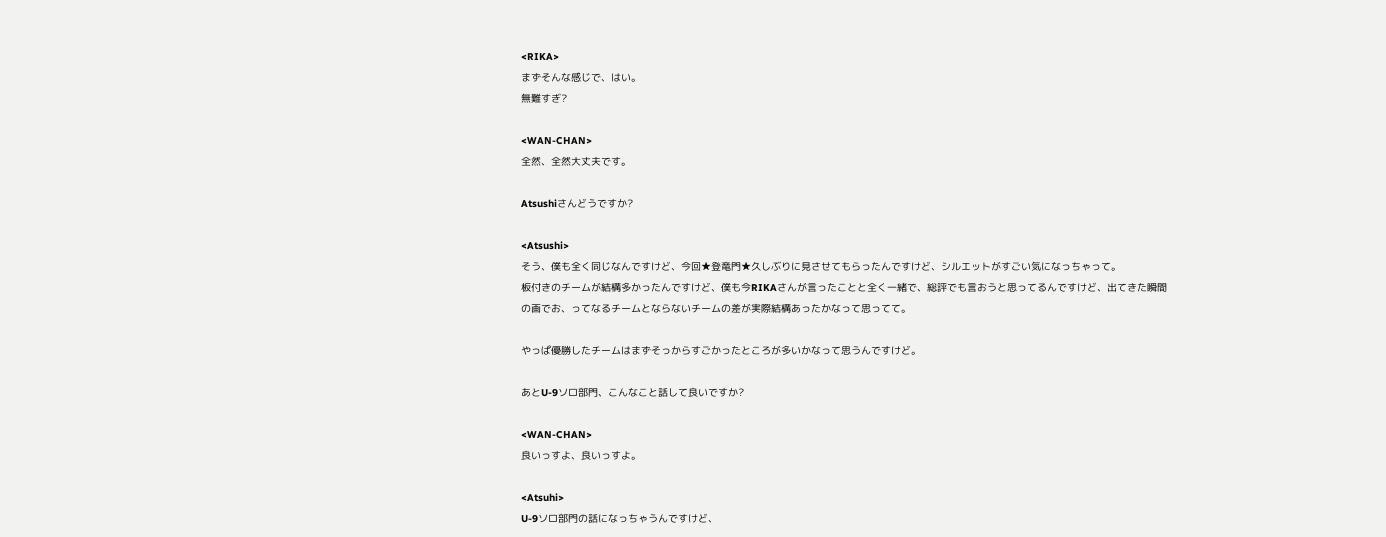<RIKA>
まずそんな感じで、はい。
無難すぎ?

<WAN-CHAN>
全然、全然大丈夫です。

Atsushiさんどうですか?

<Atsushi>
そう、僕も全く同じなんですけど、今回★登竜門★久しぶりに見させてもらったんですけど、シルエットがすごい気になっちゃって。
板付きのチームが結構多かったんですけど、僕も今RIKAさんが言ったことと全く一緒で、総評でも言おうと思ってるんですけど、出てきた瞬間の画でお、ってなるチームとならないチームの差が実際結構あったかなって思ってて。

やっぱ優勝したチームはまずそっからすごかったところが多いかなって思うんですけど。

あとU-9ソロ部門、こんなこと話して良いですか?

<WAN-CHAN>
良いっすよ、良いっすよ。

<Atsuhi>
U-9ソロ部門の話になっちゃうんですけど、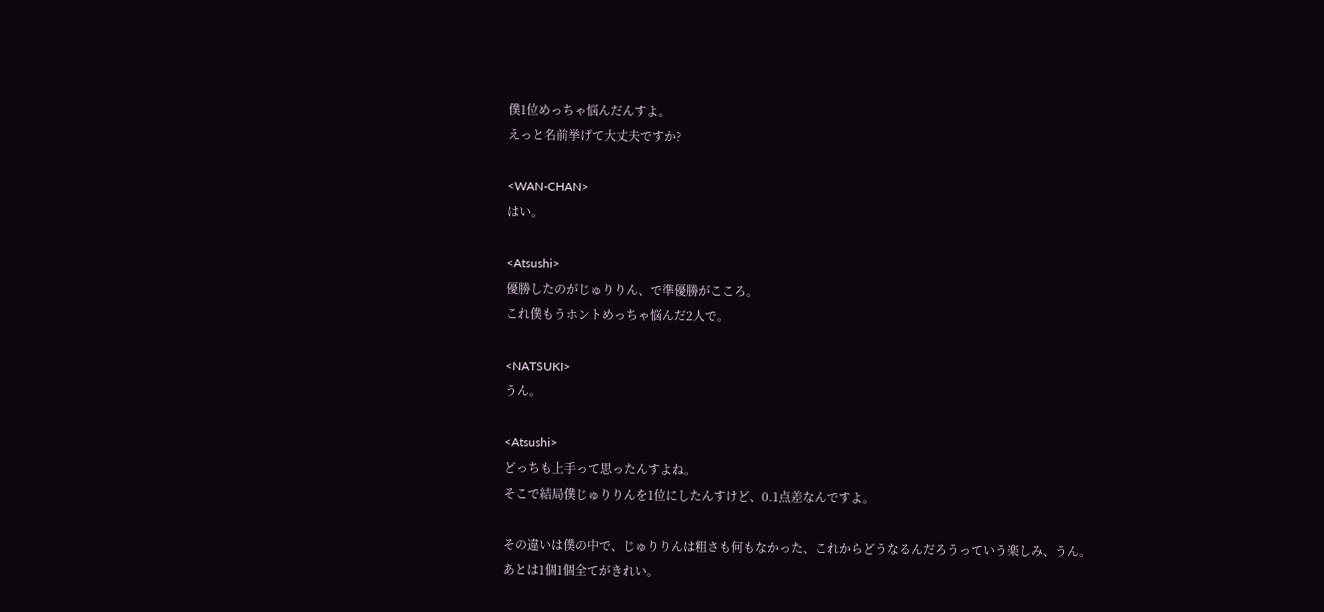僕1位めっちゃ悩んだんすよ。
えっと名前挙げて大丈夫ですか?

<WAN-CHAN>
はい。

<Atsushi>
優勝したのがじゅりりん、で準優勝がこころ。
これ僕もうホントめっちゃ悩んだ2人で。

<NATSUKI>
うん。

<Atsushi>
どっちも上手って思ったんすよね。
そこで結局僕じゅりりんを1位にしたんすけど、0.1点差なんですよ。

その違いは僕の中で、じゅりりんは粗さも何もなかった、これからどうなるんだろうっていう楽しみ、うん。
あとは1個1個全てがきれい。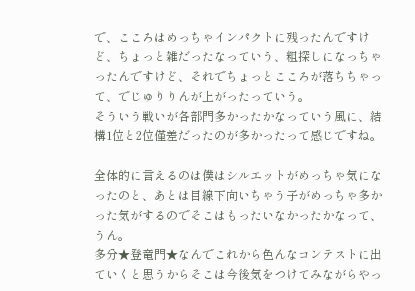で、こころはめっちゃインパクトに残ったんですけど、ちょっと雑だったなっていう、粗探しになっちゃったんですけど、それでちょっとこころが落ちちゃって、でじゅりりんが上がったっていう。
そういう戦いが各部門多かったかなっていう風に、結構1位と2位僅差だったのが多かったって感じですね。

全体的に言えるのは僕はシルエットがめっちゃ気になったのと、あとは目線下向いちゃう子がめっちゃ多かった気がするのでそこはもったいなかったかなって、うん。
多分★登竜門★なんでこれから色んなコンテストに出ていくと思うからそこは今後気をつけてみながらやっ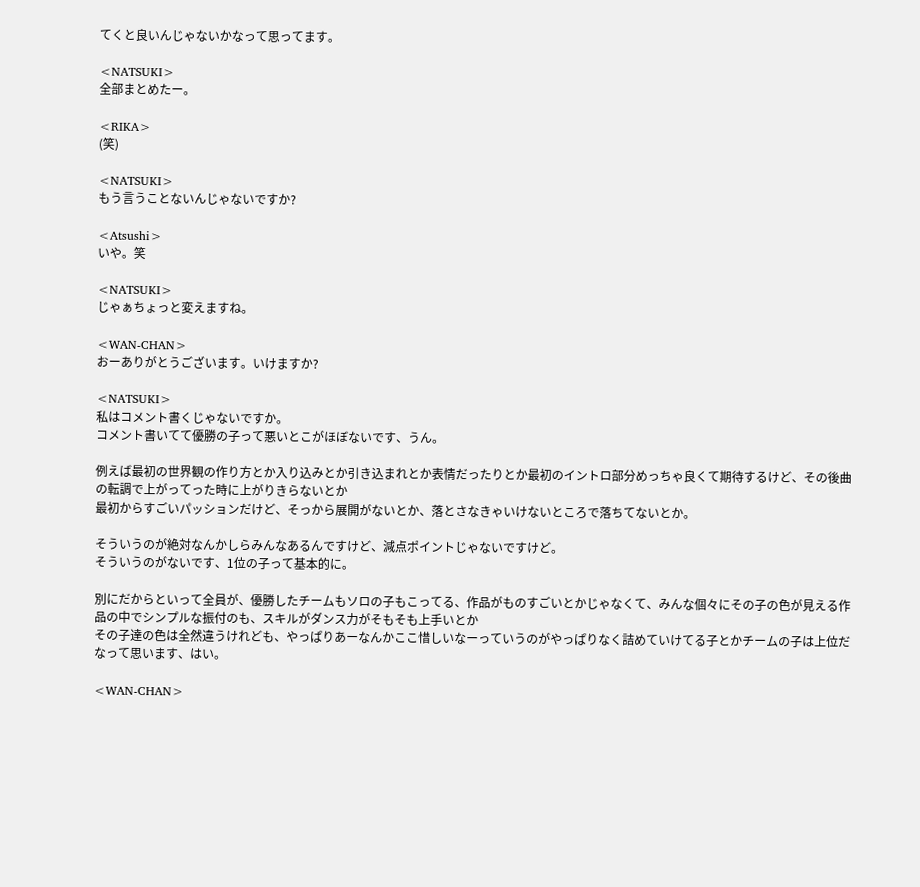てくと良いんじゃないかなって思ってます。

<NATSUKI>
全部まとめたー。

<RIKA>
(笑)

<NATSUKI>
もう言うことないんじゃないですか?

<Atsushi>
いや。笑

<NATSUKI>
じゃぁちょっと変えますね。

<WAN-CHAN>
おーありがとうございます。いけますか?

<NATSUKI>
私はコメント書くじゃないですか。
コメント書いてて優勝の子って悪いとこがほぼないです、うん。

例えば最初の世界観の作り方とか入り込みとか引き込まれとか表情だったりとか最初のイントロ部分めっちゃ良くて期待するけど、その後曲の転調で上がってった時に上がりきらないとか
最初からすごいパッションだけど、そっから展開がないとか、落とさなきゃいけないところで落ちてないとか。

そういうのが絶対なんかしらみんなあるんですけど、減点ポイントじゃないですけど。
そういうのがないです、1位の子って基本的に。

別にだからといって全員が、優勝したチームもソロの子もこってる、作品がものすごいとかじゃなくて、みんな個々にその子の色が見える作品の中でシンプルな振付のも、スキルがダンス力がそもそも上手いとか
その子達の色は全然違うけれども、やっぱりあーなんかここ惜しいなーっていうのがやっぱりなく詰めていけてる子とかチームの子は上位だなって思います、はい。

<WAN-CHAN>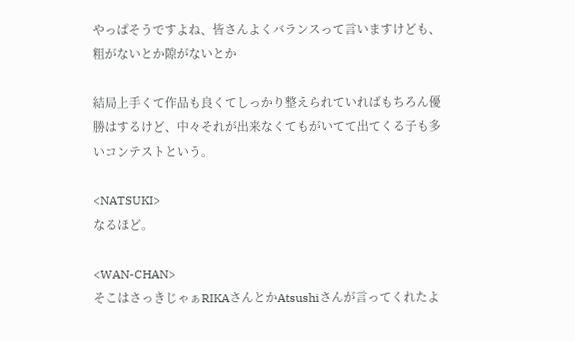やっぱそうですよね、皆さんよくバランスって言いますけども、粗がないとか隙がないとか

結局上手くて作品も良くてしっかり整えられていればもちろん優勝はするけど、中々それが出来なくてもがいてて出てくる子も多いコンテストという。

<NATSUKI>
なるほど。

<WAN-CHAN>
そこはさっきじゃぁRIKAさんとかAtsushiさんが言ってくれたよ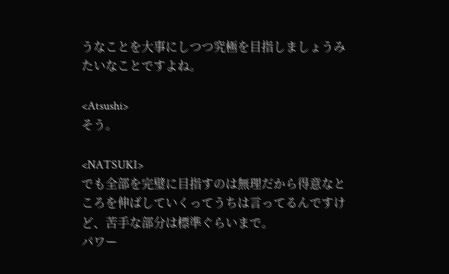うなことを大事にしつつ究極を目指しましょうみたいなことですよね。

<Atsushi>
そう。

<NATSUKI>
でも全部を完璧に目指すのは無理だから得意なところを伸ばしていくってうちは言ってるんですけど、苦手な部分は標準ぐらいまで。
パワー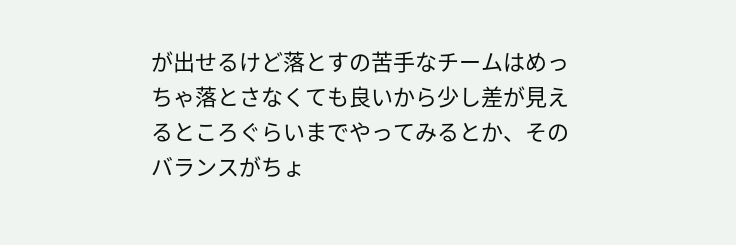が出せるけど落とすの苦手なチームはめっちゃ落とさなくても良いから少し差が見えるところぐらいまでやってみるとか、そのバランスがちょ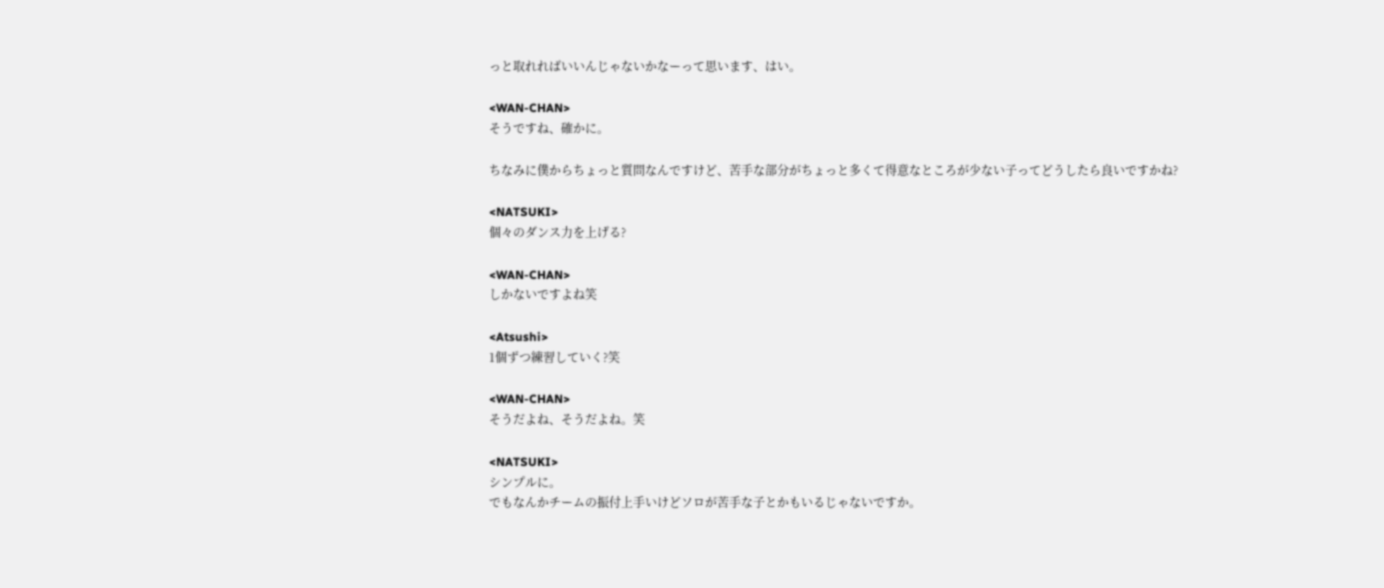っと取れればいいんじゃないかなーって思います、はい。

<WAN-CHAN>
そうですね、確かに。

ちなみに僕からちょっと質問なんですけど、苦手な部分がちょっと多くて得意なところが少ない子ってどうしたら良いですかね?

<NATSUKI>
個々のダンス力を上げる?

<WAN-CHAN>
しかないですよね笑

<Atsushi>
1個ずつ練習していく?笑

<WAN-CHAN>
そうだよね、そうだよね。笑

<NATSUKI>
シンプルに。
でもなんかチームの振付上手いけどソロが苦手な子とかもいるじゃないですか。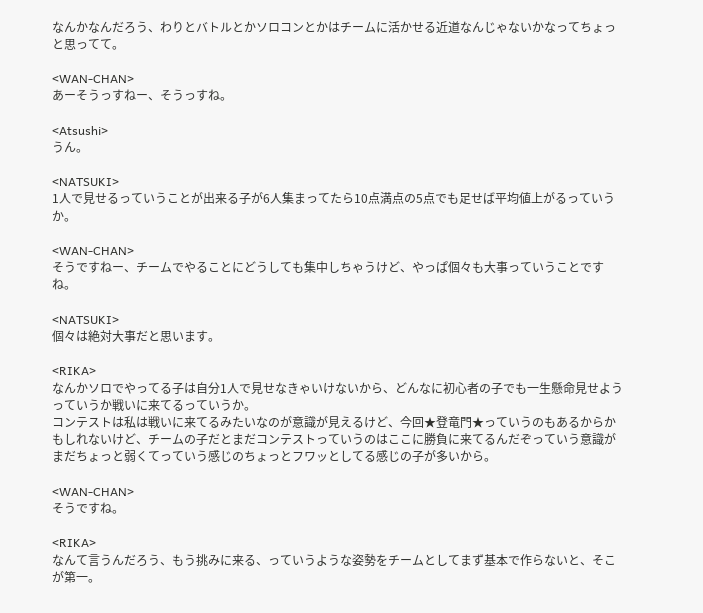なんかなんだろう、わりとバトルとかソロコンとかはチームに活かせる近道なんじゃないかなってちょっと思ってて。

<WAN-CHAN>
あーそうっすねー、そうっすね。

<Atsushi>
うん。

<NATSUKI>
1人で見せるっていうことが出来る子が6人集まってたら10点満点の5点でも足せば平均値上がるっていうか。

<WAN-CHAN>
そうですねー、チームでやることにどうしても集中しちゃうけど、やっぱ個々も大事っていうことですね。

<NATSUKI>
個々は絶対大事だと思います。

<RIKA>
なんかソロでやってる子は自分1人で見せなきゃいけないから、どんなに初心者の子でも一生懸命見せようっていうか戦いに来てるっていうか。
コンテストは私は戦いに来てるみたいなのが意識が見えるけど、今回★登竜門★っていうのもあるからかもしれないけど、チームの子だとまだコンテストっていうのはここに勝負に来てるんだぞっていう意識が
まだちょっと弱くてっていう感じのちょっとフワッとしてる感じの子が多いから。

<WAN-CHAN>
そうですね。

<RIKA>
なんて言うんだろう、もう挑みに来る、っていうような姿勢をチームとしてまず基本で作らないと、そこが第一。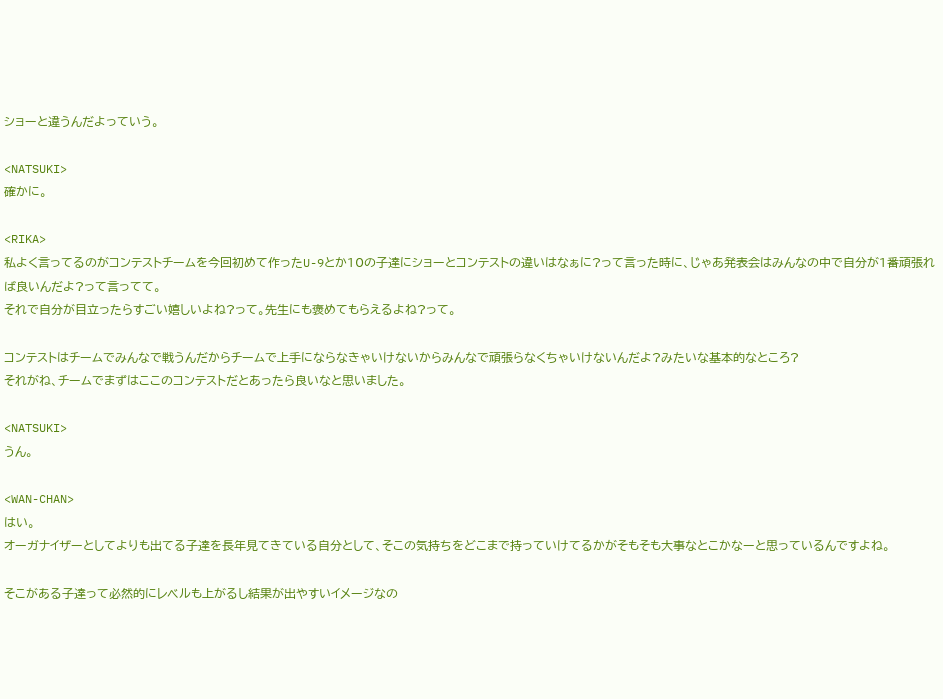ショーと違うんだよっていう。

<NATSUKI>
確かに。

<RIKA>
私よく言ってるのがコンテストチームを今回初めて作ったU-9とか10の子達にショーとコンテストの違いはなぁに?って言った時に、じゃあ発表会はみんなの中で自分が1番頑張れば良いんだよ?って言ってて。
それで自分が目立ったらすごい嬉しいよね?って。先生にも褒めてもらえるよね?って。

コンテストはチームでみんなで戦うんだからチームで上手にならなきゃいけないからみんなで頑張らなくちゃいけないんだよ?みたいな基本的なところ?
それがね、チームでまずはここのコンテストだとあったら良いなと思いました。

<NATSUKI>
うん。

<WAN-CHAN>
はい。
オーガナイザーとしてよりも出てる子達を長年見てきている自分として、そこの気持ちをどこまで持っていけてるかがそもそも大事なとこかなーと思っているんですよね。

そこがある子達って必然的にレベルも上がるし結果が出やすいイメージなの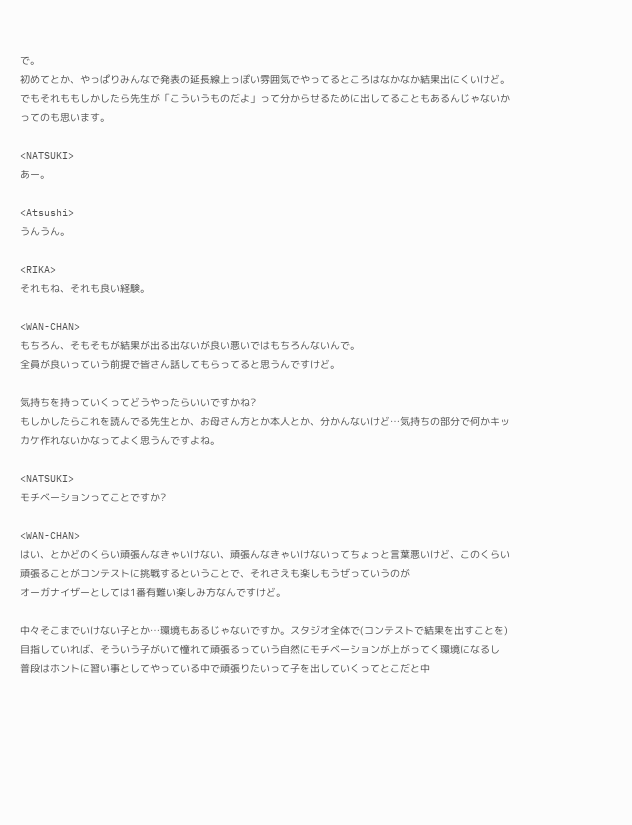で。
初めてとか、やっぱりみんなで発表の延長線上っぽい雰囲気でやってるところはなかなか結果出にくいけど。
でもそれももしかしたら先生が「こういうものだよ」って分からせるために出してることもあるんじゃないかってのも思います。

<NATSUKI>
あー。

<Atsushi>
うんうん。

<RIKA>
それもね、それも良い経験。

<WAN-CHAN>
もちろん、そもそもが結果が出る出ないが良い悪いではもちろんないんで。
全員が良いっていう前提で皆さん話してもらってると思うんですけど。

気持ちを持っていくってどうやったらいいですかね?
もしかしたらこれを読んでる先生とか、お母さん方とか本人とか、分かんないけど…気持ちの部分で何かキッカケ作れないかなってよく思うんですよね。

<NATSUKI>
モチベーションってことですか?

<WAN-CHAN>
はい、とかどのくらい頑張んなきゃいけない、頑張んなきゃいけないってちょっと言葉悪いけど、このくらい頑張ることがコンテストに挑戦するということで、それさえも楽しもうぜっていうのが
オーガナイザーとしては1番有難い楽しみ方なんですけど。

中々そこまでいけない子とか…環境もあるじゃないですか。スタジオ全体で(コンテストで結果を出すことを)目指していれば、そういう子がいて憧れて頑張るっていう自然にモチベーションが上がってく環境になるし
普段はホントに習い事としてやっている中で頑張りたいって子を出していくってとこだと中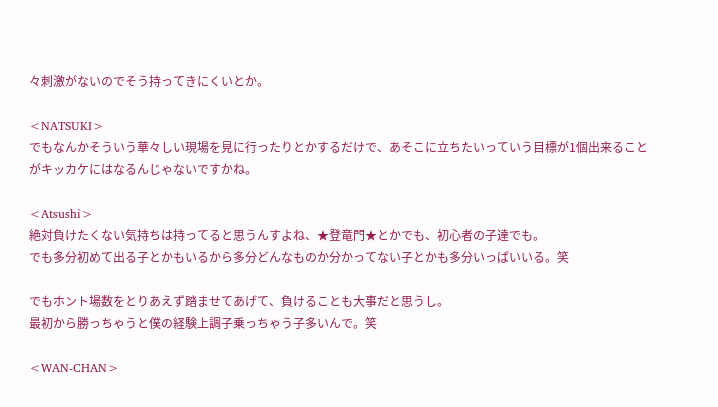々刺激がないのでそう持ってきにくいとか。

<NATSUKI>
でもなんかそういう華々しい現場を見に行ったりとかするだけで、あそこに立ちたいっていう目標が1個出来ることがキッカケにはなるんじゃないですかね。

<Atsushi>
絶対負けたくない気持ちは持ってると思うんすよね、★登竜門★とかでも、初心者の子達でも。
でも多分初めて出る子とかもいるから多分どんなものか分かってない子とかも多分いっぱいいる。笑

でもホント場数をとりあえず踏ませてあげて、負けることも大事だと思うし。
最初から勝っちゃうと僕の経験上調子乗っちゃう子多いんで。笑

<WAN-CHAN>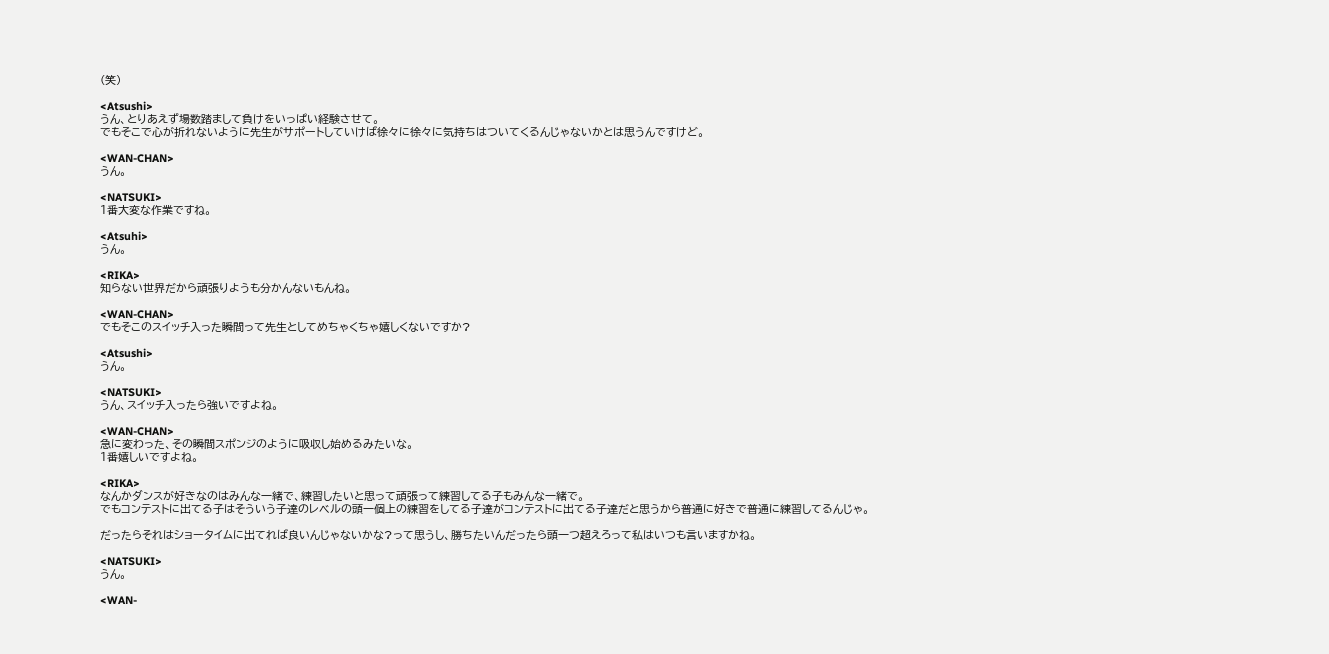(笑)

<Atsushi>
うん、とりあえず場数踏まして負けをいっぱい経験させて。
でもそこで心が折れないように先生がサポートしていけば徐々に徐々に気持ちはついてくるんじゃないかとは思うんですけど。

<WAN-CHAN>
うん。

<NATSUKI>
1番大変な作業ですね。

<Atsuhi>
うん。

<RIKA>
知らない世界だから頑張りようも分かんないもんね。

<WAN-CHAN>
でもそこのスイッチ入った瞬間って先生としてめちゃくちゃ嬉しくないですか?

<Atsushi>
うん。

<NATSUKI>
うん、スイッチ入ったら強いですよね。

<WAN-CHAN>
急に変わった、その瞬間スポンジのように吸収し始めるみたいな。
1番嬉しいですよね。

<RIKA>
なんかダンスが好きなのはみんな一緒で、練習したいと思って頑張って練習してる子もみんな一緒で。
でもコンテストに出てる子はそういう子達のレベルの頭一個上の練習をしてる子達がコンテストに出てる子達だと思うから普通に好きで普通に練習してるんじゃ。

だったらそれはショータイムに出てれば良いんじゃないかな?って思うし、勝ちたいんだったら頭一つ超えろって私はいつも言いますかね。

<NATSUKI>
うん。

<WAN-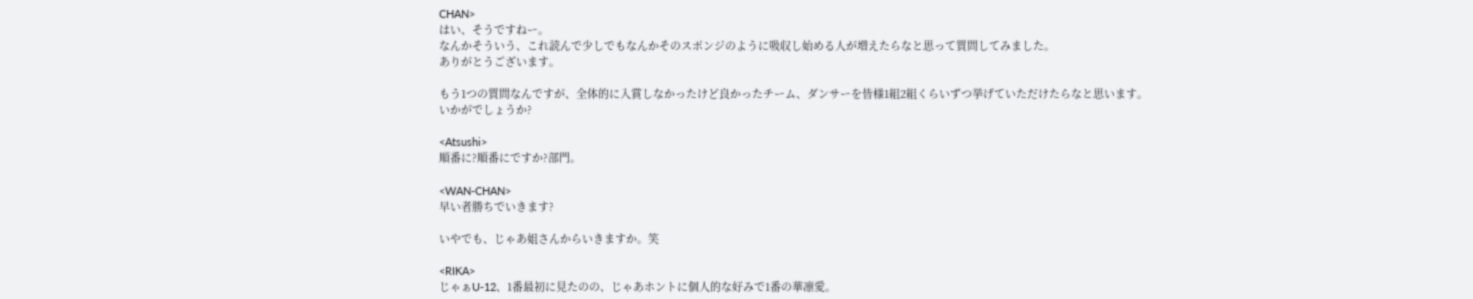CHAN>
はい、そうですねー。
なんかそういう、これ読んで少しでもなんかそのスポンジのように吸収し始める人が増えたらなと思って質問してみました。
ありがとうございます。

もう1つの質問なんですが、全体的に入賞しなかったけど良かったチーム、ダンサーを皆様1組2組くらいずつ挙げていただけたらなと思います。
いかがでしょうか?

<Atsushi>
順番に?順番にですか?部門。

<WAN-CHAN>
早い者勝ちでいきます?

いやでも、じゃあ姐さんからいきますか。笑

<RIKA>
じゃぁU-12、1番最初に見たのの、じゃあホントに個人的な好みで1番の華凛愛。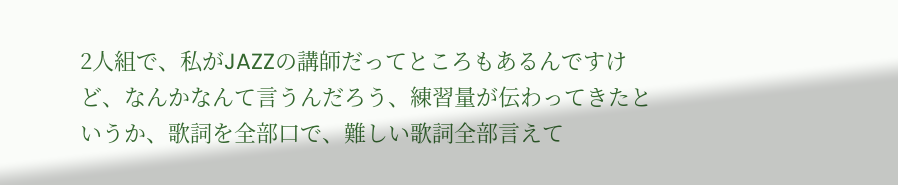2人組で、私がJAZZの講師だってところもあるんですけど、なんかなんて言うんだろう、練習量が伝わってきたというか、歌詞を全部口で、難しい歌詞全部言えて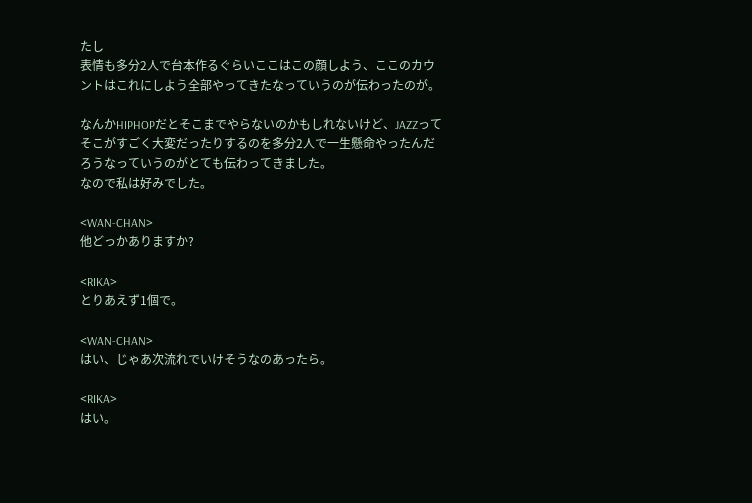たし
表情も多分2人で台本作るぐらいここはこの顔しよう、ここのカウントはこれにしよう全部やってきたなっていうのが伝わったのが。

なんかHIPHOPだとそこまでやらないのかもしれないけど、JAZZってそこがすごく大変だったりするのを多分2人で一生懸命やったんだろうなっていうのがとても伝わってきました。
なので私は好みでした。

<WAN-CHAN>
他どっかありますか?

<RIKA>
とりあえず1個で。

<WAN-CHAN>
はい、じゃあ次流れでいけそうなのあったら。

<RIKA>
はい。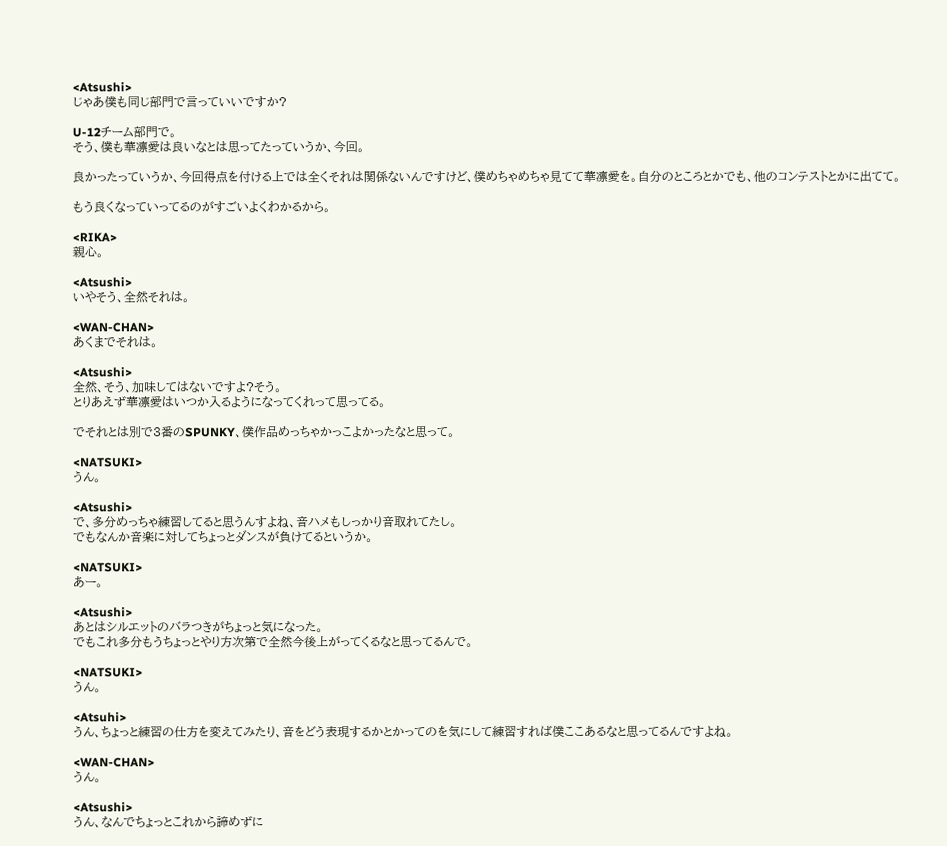<Atsushi>
じゃあ僕も同じ部門で言っていいですか?

U-12チーム部門で。
そう、僕も華凛愛は良いなとは思ってたっていうか、今回。

良かったっていうか、今回得点を付ける上では全くそれは関係ないんですけど、僕めちゃめちゃ見てて華凛愛を。自分のところとかでも、他のコンテストとかに出てて。

もう良くなっていってるのがすごいよくわかるから。

<RIKA>
親心。

<Atsushi>
いやそう、全然それは。

<WAN-CHAN>
あくまでそれは。

<Atsushi>
全然、そう、加味してはないですよ?そう。
とりあえず華凛愛はいつか入るようになってくれって思ってる。

でそれとは別で3番のSPUNKY、僕作品めっちゃかっこよかったなと思って。

<NATSUKI>
うん。

<Atsushi>
で、多分めっちゃ練習してると思うんすよね、音ハメもしっかり音取れてたし。
でもなんか音楽に対してちょっとダンスが負けてるというか。

<NATSUKI>
あー。

<Atsushi>
あとはシルエットのバラつきがちょっと気になった。
でもこれ多分もうちょっとやり方次第で全然今後上がってくるなと思ってるんで。

<NATSUKI>
うん。

<Atsuhi>
うん、ちょっと練習の仕方を変えてみたり、音をどう表現するかとかってのを気にして練習すれば僕ここあるなと思ってるんですよね。

<WAN-CHAN>
うん。

<Atsushi>
うん、なんでちょっとこれから諦めずに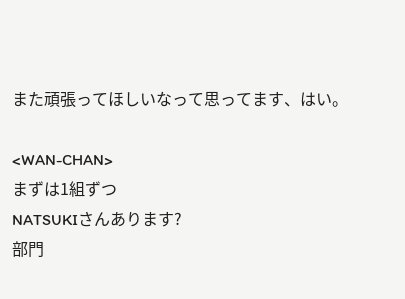また頑張ってほしいなって思ってます、はい。

<WAN-CHAN>
まずは1組ずつ
NATSUKIさんあります?
部門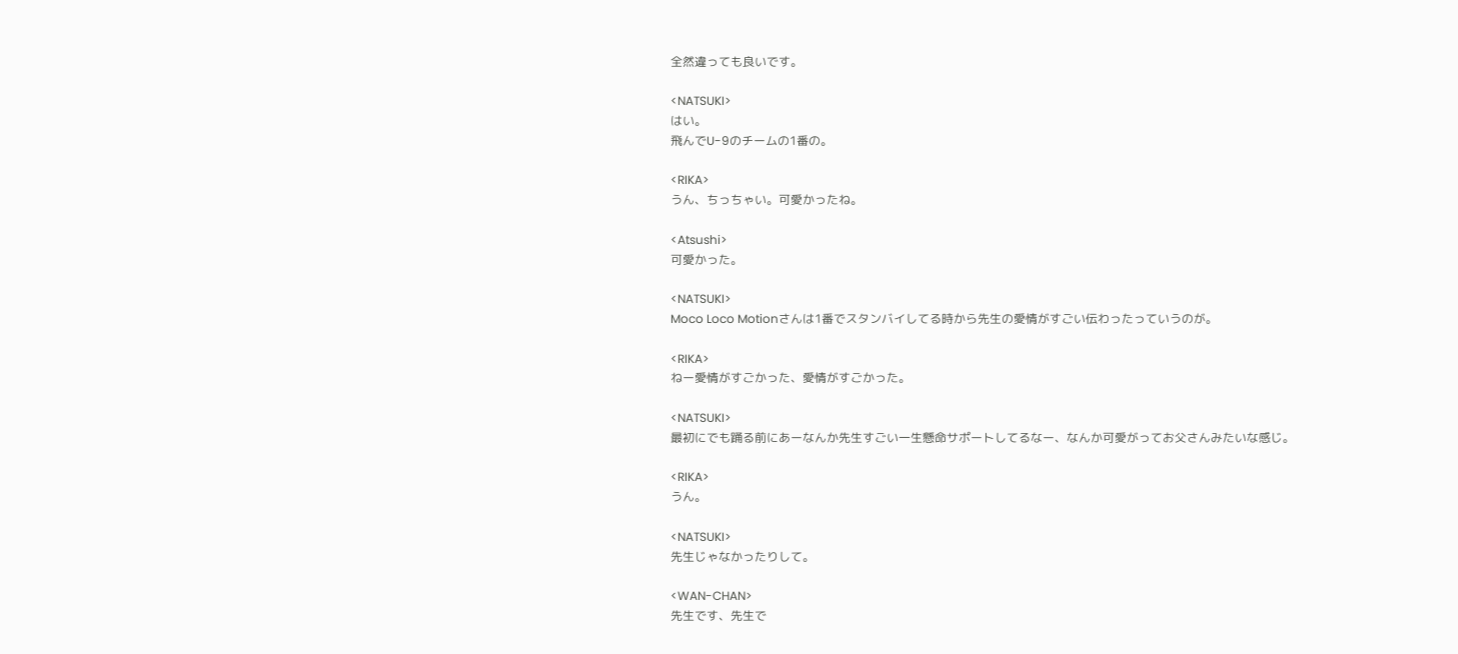全然違っても良いです。

<NATSUKI>
はい。
飛んでU-9のチームの1番の。

<RIKA>
うん、ちっちゃい。可愛かったね。

<Atsushi>
可愛かった。

<NATSUKI>
Moco Loco Motionさんは1番でスタンバイしてる時から先生の愛情がすごい伝わったっていうのが。

<RIKA>
ねー愛情がすごかった、愛情がすごかった。

<NATSUKI>
最初にでも踊る前にあーなんか先生すごい一生懸命サポートしてるなー、なんか可愛がってお父さんみたいな感じ。

<RIKA>
うん。

<NATSUKI>
先生じゃなかったりして。

<WAN-CHAN>
先生です、先生で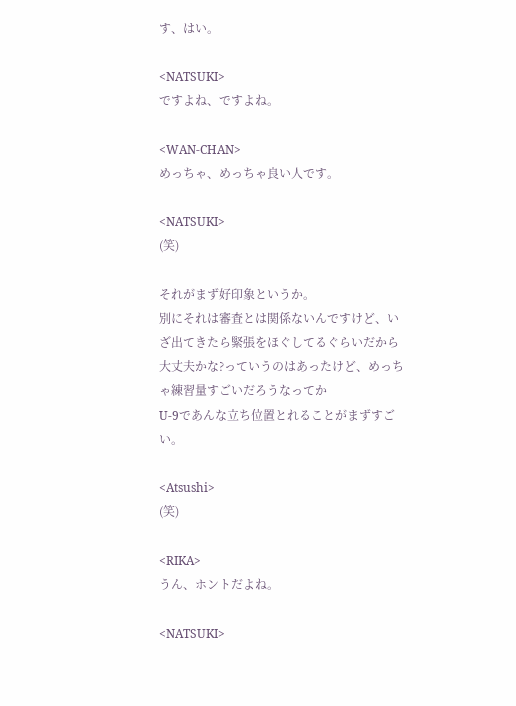す、はい。

<NATSUKI>
ですよね、ですよね。

<WAN-CHAN>
めっちゃ、めっちゃ良い人です。

<NATSUKI>
(笑)

それがまず好印象というか。
別にそれは審査とは関係ないんですけど、いざ出てきたら緊張をほぐしてるぐらいだから大丈夫かな?っていうのはあったけど、めっちゃ練習量すごいだろうなってか
U-9であんな立ち位置とれることがまずすごい。

<Atsushi>
(笑)

<RIKA>
うん、ホントだよね。

<NATSUKI>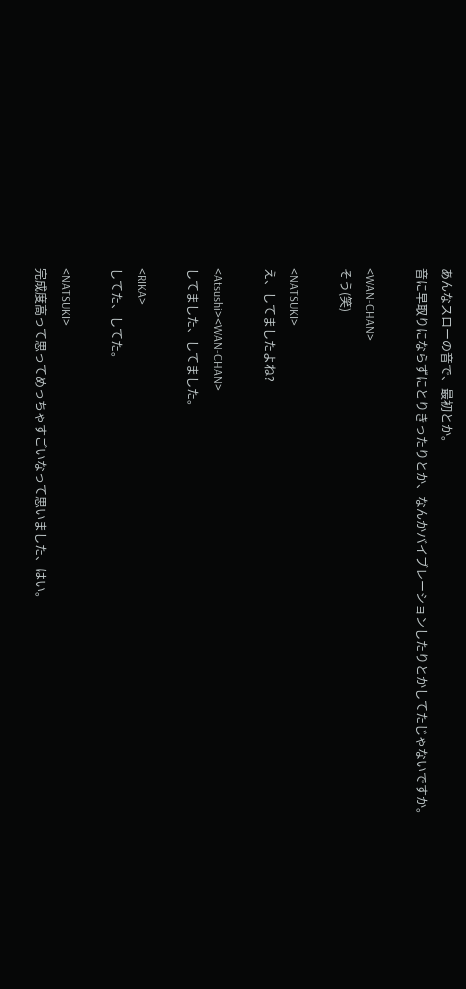あんなスローの音で、最初とか。
音に早取りにならずにとりきったりとか、なんかバイブレーションしたりとかしてたじゃないですか。

<WAN-CHAN>
そう(笑)

<NATSUKI>
え、してましたよね?

<Atsushi><WAN-CHAN>
してました、してました。

<RIKA>
してた、してた。

<NATSUKI>
完成度高って思ってめっちゃすごいなって思いました、はい。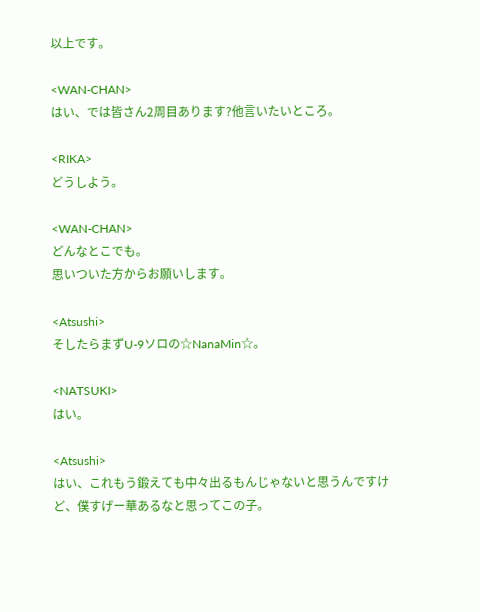以上です。

<WAN-CHAN>
はい、では皆さん2周目あります?他言いたいところ。

<RIKA>
どうしよう。

<WAN-CHAN>
どんなとこでも。
思いついた方からお願いします。

<Atsushi>
そしたらまずU-9ソロの☆NanaMin☆。

<NATSUKI>
はい。

<Atsushi>
はい、これもう鍛えても中々出るもんじゃないと思うんですけど、僕すげー華あるなと思ってこの子。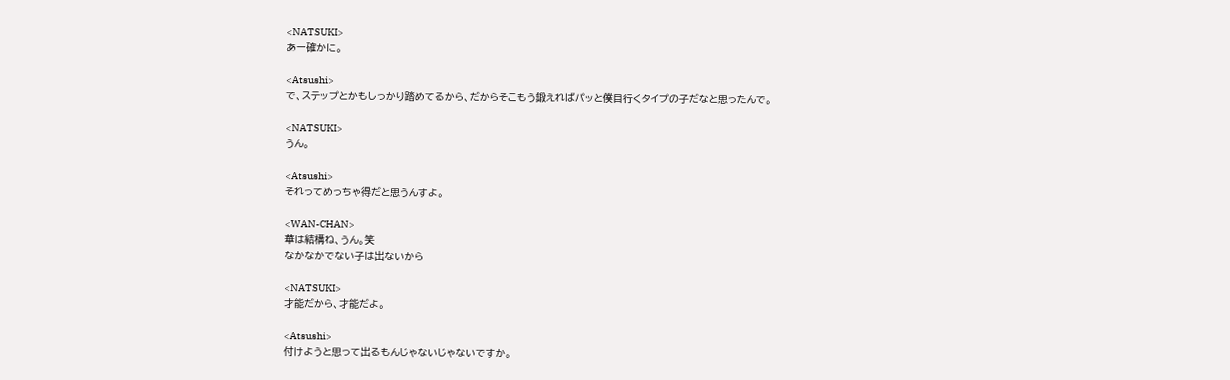<NATSUKI>
あー確かに。

<Atsushi>
で、ステップとかもしっかり踏めてるから、だからそこもう鍛えればパッと僕目行くタイプの子だなと思ったんで。

<NATSUKI>
うん。

<Atsushi>
それってめっちゃ得だと思うんすよ。

<WAN-CHAN>
華は結構ね、うん。笑
なかなかでない子は出ないから

<NATSUKI>
才能だから、才能だよ。

<Atsushi>
付けようと思って出るもんじゃないじゃないですか。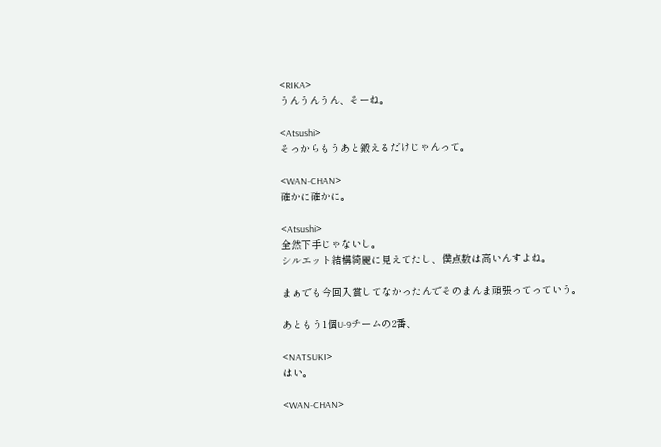<RIKA>
うんうんうん、そーね。

<Atsushi>
そっからもうあと鍛えるだけじゃんって。

<WAN-CHAN>
確かに確かに。

<Atsushi>
全然下手じゃないし。
シルエット結構綺麗に見えてたし、僕点数は高いんすよね。

まぁでも今回入賞してなかったんでそのまんま頑張ってっていう。

あともう1個U-9チームの2番、

<NATSUKI>
はい。

<WAN-CHAN>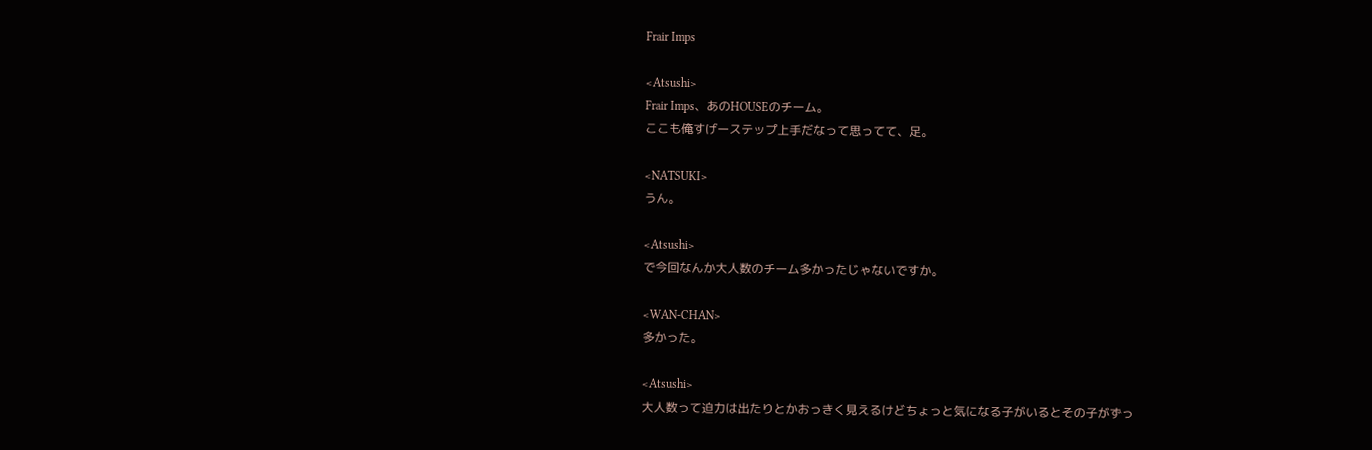Frair Imps

<Atsushi>
Frair Imps、あのHOUSEのチーム。
ここも俺すげーステップ上手だなって思ってて、足。

<NATSUKI>
うん。

<Atsushi>
で今回なんか大人数のチーム多かったじゃないですか。

<WAN-CHAN>
多かった。

<Atsushi>
大人数って迫力は出たりとかおっきく見えるけどちょっと気になる子がいるとその子がずっ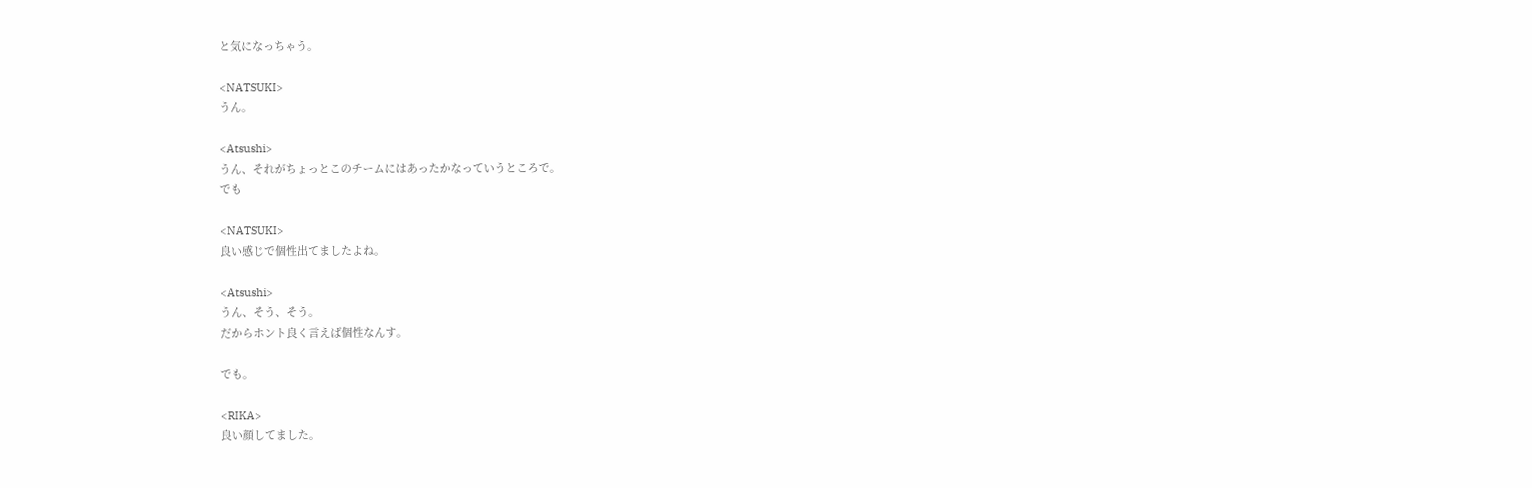と気になっちゃう。

<NATSUKI>
うん。

<Atsushi>
うん、それがちょっとこのチームにはあったかなっていうところで。
でも

<NATSUKI>
良い感じで個性出てましたよね。

<Atsushi>
うん、そう、そう。
だからホント良く言えば個性なんす。

でも。

<RIKA>
良い顔してました。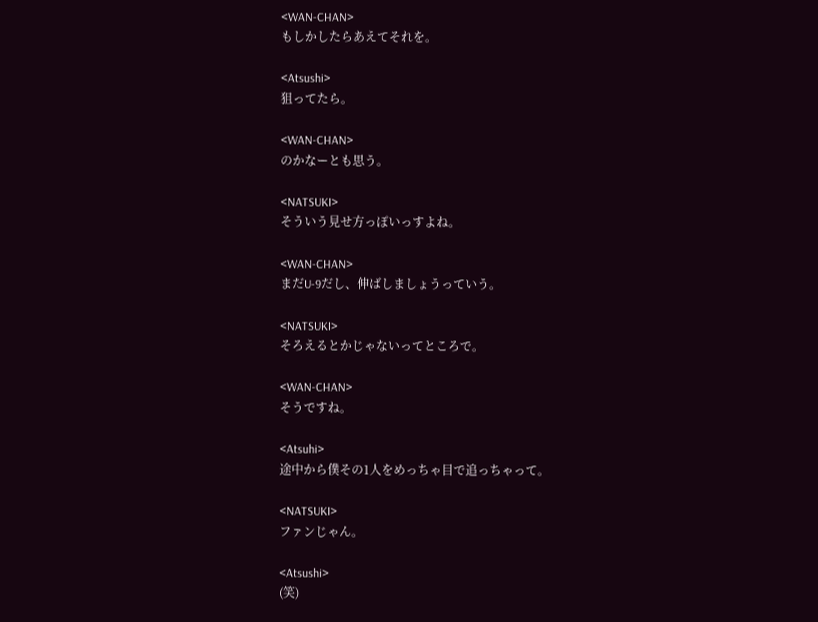<WAN-CHAN>
もしかしたらあえてそれを。

<Atsushi>
狙ってたら。

<WAN-CHAN>
のかなーとも思う。

<NATSUKI>
そういう見せ方っぽいっすよね。

<WAN-CHAN>
まだU-9だし、伸ばしましょうっていう。

<NATSUKI>
そろえるとかじゃないってところで。

<WAN-CHAN>
そうですね。

<Atsuhi>
途中から僕その1人をめっちゃ目で追っちゃって。

<NATSUKI>
ファンじゃん。

<Atsushi>
(笑)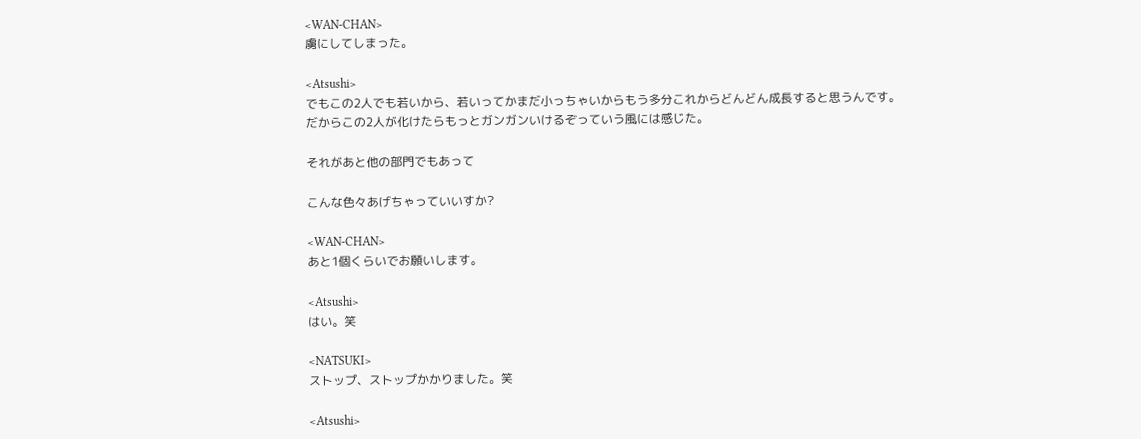<WAN-CHAN>
虜にしてしまった。

<Atsushi>
でもこの2人でも若いから、若いってかまだ小っちゃいからもう多分これからどんどん成長すると思うんです。
だからこの2人が化けたらもっとガンガンいけるぞっていう風には感じた。

それがあと他の部門でもあって

こんな色々あげちゃっていいすか?

<WAN-CHAN>
あと1個くらいでお願いします。

<Atsushi>
はい。笑

<NATSUKI>
ストップ、ストップかかりました。笑

<Atsushi>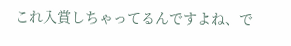これ入賞しちゃってるんですよね、で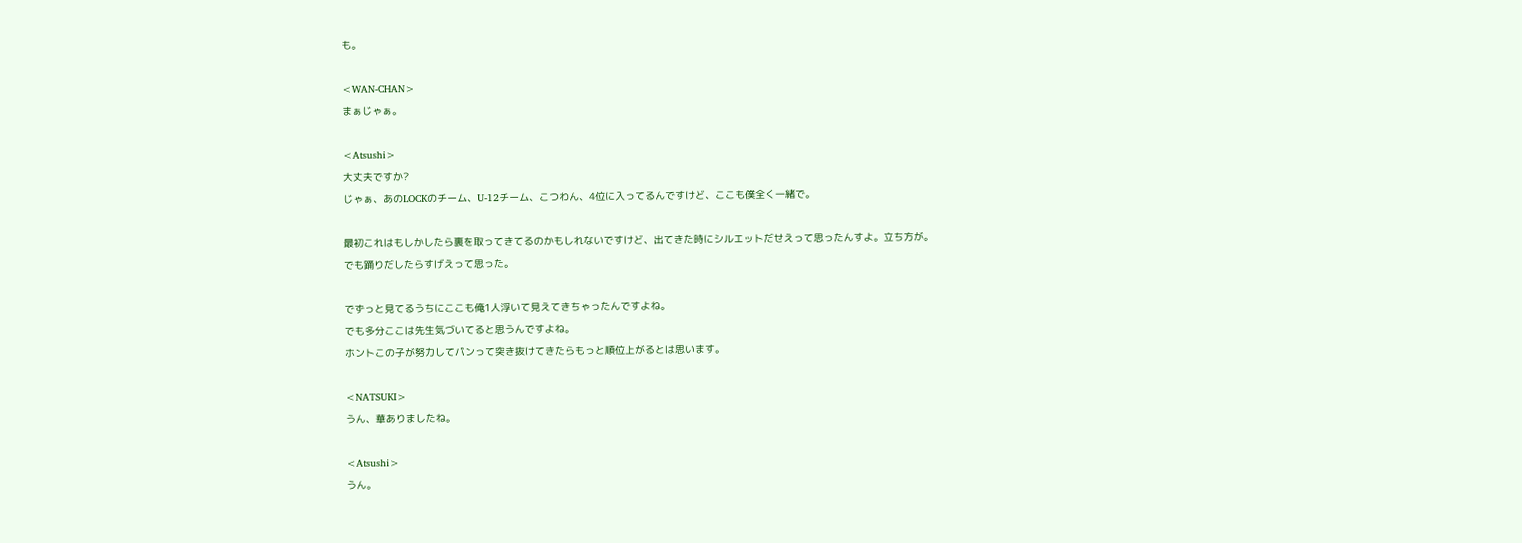も。

<WAN-CHAN>
まぁじゃぁ。

<Atsushi>
大丈夫ですか?
じゃぁ、あのLOCKのチーム、U-12チーム、こつわん、4位に入ってるんですけど、ここも僕全く一緒で。

最初これはもしかしたら裏を取ってきてるのかもしれないですけど、出てきた時にシルエットだせえって思ったんすよ。立ち方が。
でも踊りだしたらすげえって思った。

でずっと見てるうちにここも俺1人浮いて見えてきちゃったんですよね。
でも多分ここは先生気づいてると思うんですよね。
ホントこの子が努力してパンって突き抜けてきたらもっと順位上がるとは思います。

<NATSUKI>
うん、華ありましたね。

<Atsushi>
うん。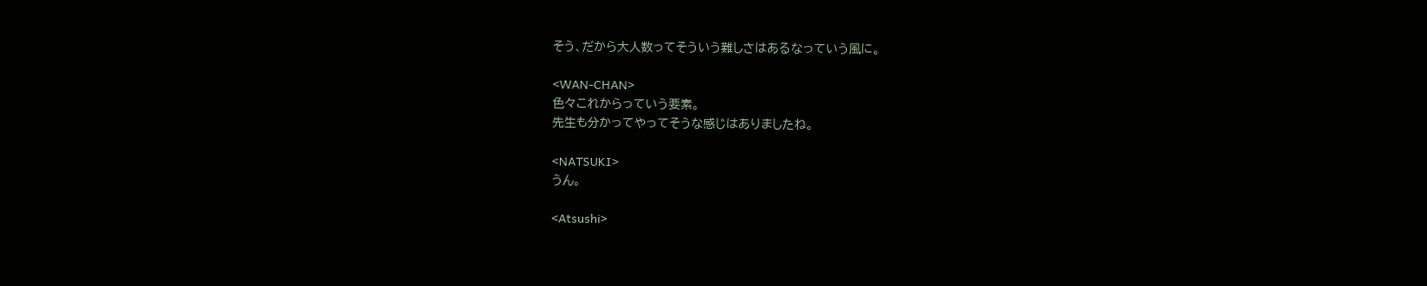そう、だから大人数ってそういう難しさはあるなっていう風に。

<WAN-CHAN>
色々これからっていう要素。
先生も分かってやってそうな感じはありましたね。

<NATSUKI>
うん。

<Atsushi>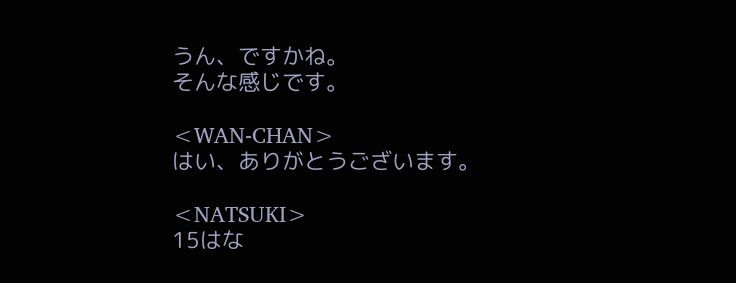うん、ですかね。
そんな感じです。

<WAN-CHAN>
はい、ありがとうございます。

<NATSUKI>
15はな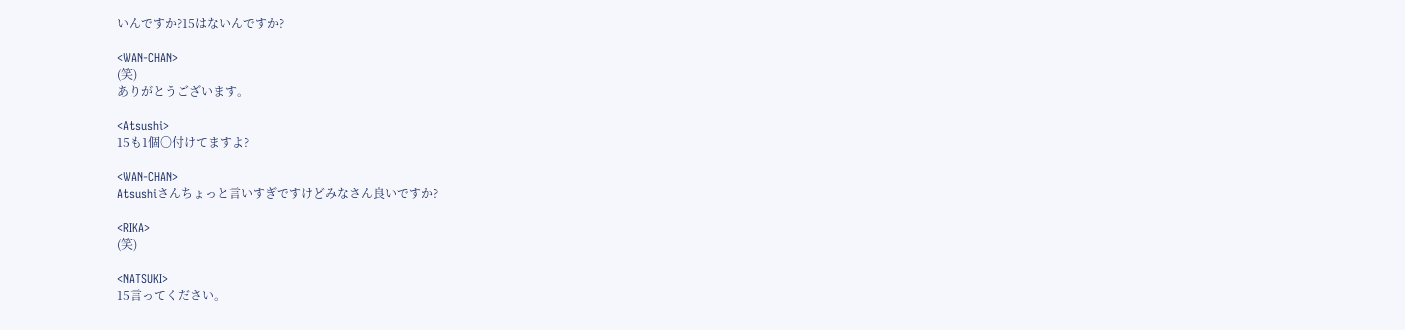いんですか?15はないんですか?

<WAN-CHAN>
(笑)
ありがとうございます。

<Atsushi>
15も1個〇付けてますよ?

<WAN-CHAN>
Atsushiさんちょっと言いすぎですけどみなさん良いですか?

<RIKA>
(笑)

<NATSUKI>
15言ってください。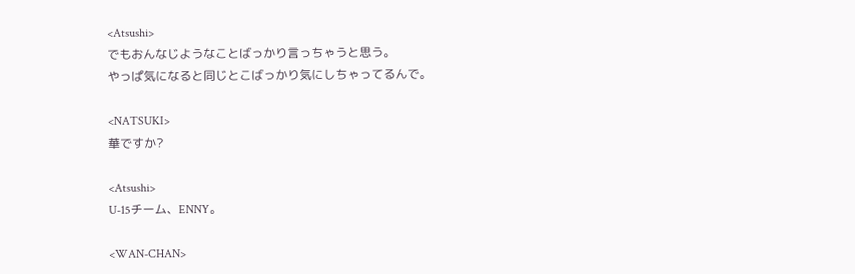<Atsushi>
でもおんなじようなことばっかり言っちゃうと思う。
やっぱ気になると同じとこばっかり気にしちゃってるんで。

<NATSUKI>
華ですか?

<Atsushi>
U-15チーム、ENNY。

<WAN-CHAN>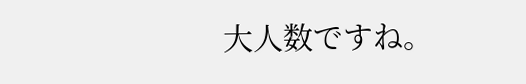大人数ですね。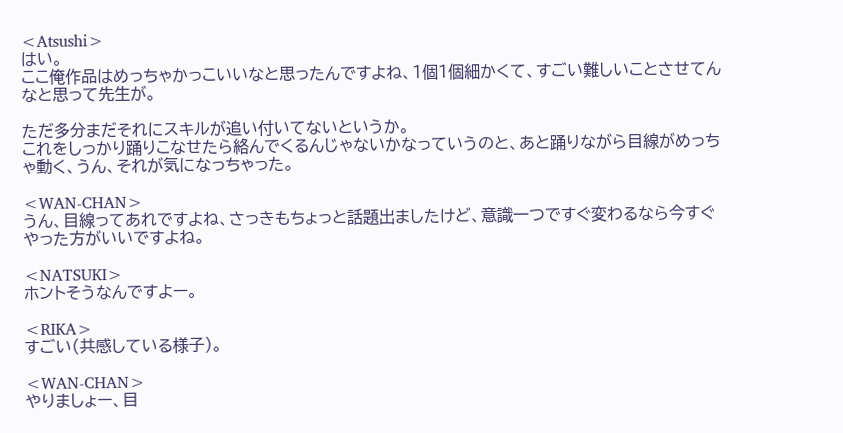<Atsushi>
はい。
ここ俺作品はめっちゃかっこいいなと思ったんですよね、1個1個細かくて、すごい難しいことさせてんなと思って先生が。

ただ多分まだそれにスキルが追い付いてないというか。
これをしっかり踊りこなせたら絡んでくるんじゃないかなっていうのと、あと踊りながら目線がめっちゃ動く、うん、それが気になっちゃった。

<WAN-CHAN>
うん、目線ってあれですよね、さっきもちょっと話題出ましたけど、意識一つですぐ変わるなら今すぐやった方がいいですよね。

<NATSUKI>
ホントそうなんですよー。

<RIKA>
すごい(共感している様子)。

<WAN-CHAN>
やりましょー、目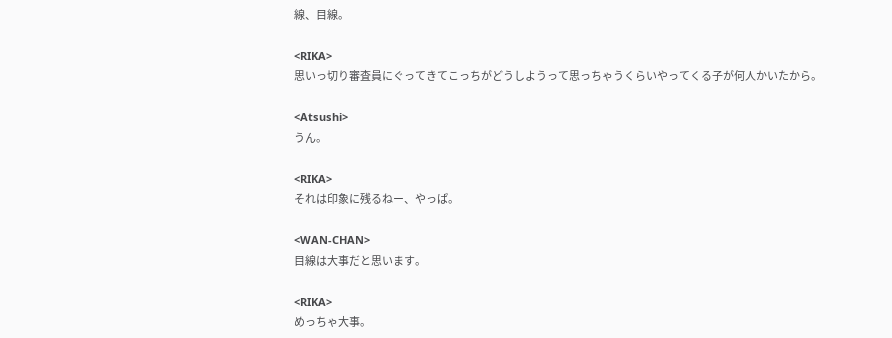線、目線。

<RIKA>
思いっ切り審査員にぐってきてこっちがどうしようって思っちゃうくらいやってくる子が何人かいたから。

<Atsushi>
うん。

<RIKA>
それは印象に残るねー、やっぱ。

<WAN-CHAN>
目線は大事だと思います。

<RIKA>
めっちゃ大事。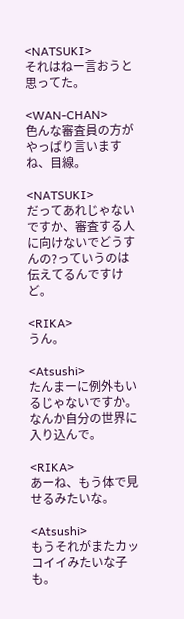<NATSUKI>
それはねー言おうと思ってた。

<WAN-CHAN>
色んな審査員の方がやっぱり言いますね、目線。

<NATSUKI>
だってあれじゃないですか、審査する人に向けないでどうすんの?っていうのは伝えてるんですけど。

<RIKA>
うん。

<Atsushi>
たんまーに例外もいるじゃないですか。
なんか自分の世界に入り込んで。

<RIKA>
あーね、もう体で見せるみたいな。

<Atsushi>
もうそれがまたカッコイイみたいな子も。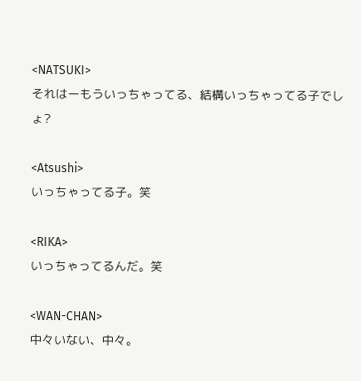<NATSUKI>
それはーもういっちゃってる、結構いっちゃってる子でしょ?

<Atsushi>
いっちゃってる子。笑

<RIKA>
いっちゃってるんだ。笑

<WAN-CHAN>
中々いない、中々。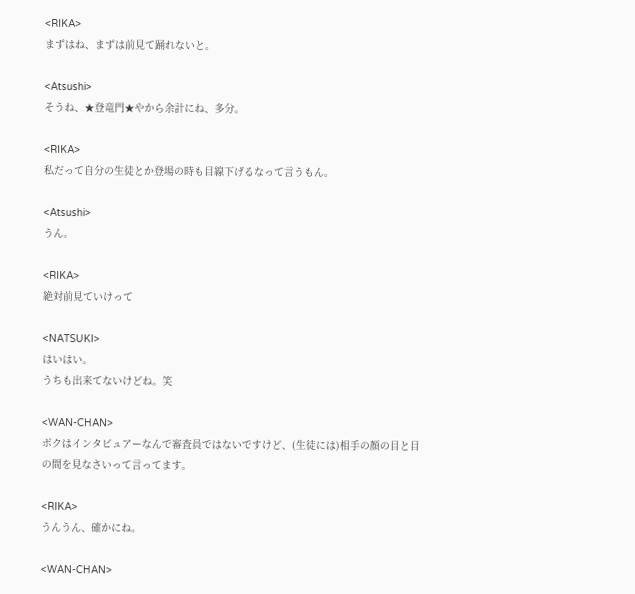<RIKA>
まずはね、まずは前見て踊れないと。

<Atsushi>
そうね、★登竜門★やから余計にね、多分。

<RIKA>
私だって自分の生徒とか登場の時も目線下げるなって言うもん。

<Atsushi>
うん。

<RIKA>
絶対前見ていけって

<NATSUKI>
はいはい。
うちも出来てないけどね。笑

<WAN-CHAN>
ボクはインタビュアーなんで審査員ではないですけど、(生徒には)相手の顔の目と目の間を見なさいって言ってます。

<RIKA>
うんうん、確かにね。

<WAN-CHAN>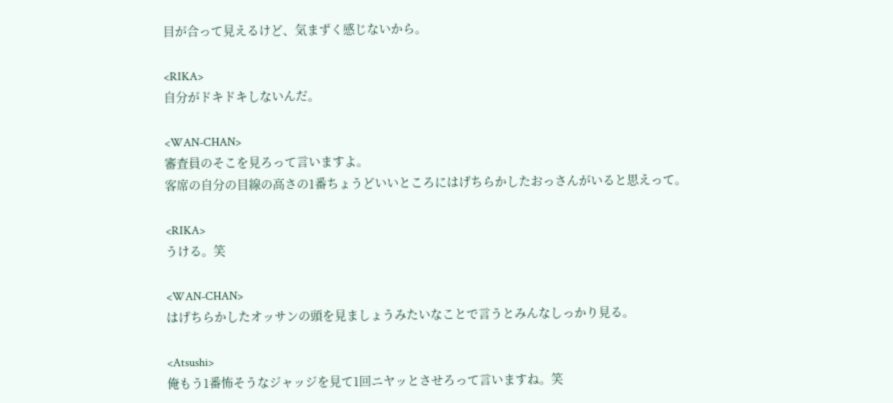目が合って見えるけど、気まずく感じないから。

<RIKA>
自分がドキドキしないんだ。

<WAN-CHAN>
審査員のそこを見ろって言いますよ。
客席の自分の目線の高さの1番ちょうどいいところにはげちらかしたおっさんがいると思えって。

<RIKA>
うける。笑

<WAN-CHAN>
はげちらかしたオッサンの頭を見ましょうみたいなことで言うとみんなしっかり見る。

<Atsushi>
俺もう1番怖そうなジャッジを見て1回ニヤッとさせろって言いますね。笑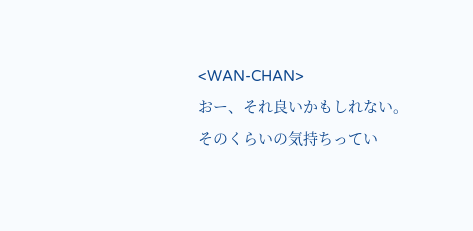<WAN-CHAN>
おー、それ良いかもしれない。
そのくらいの気持ちってい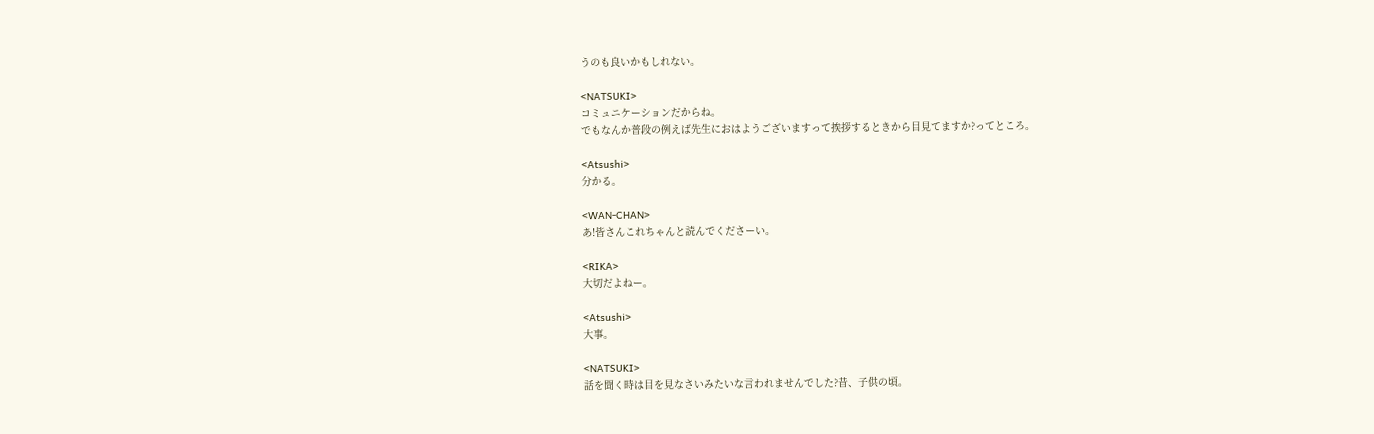うのも良いかもしれない。

<NATSUKI>
コミュニケーションだからね。
でもなんか普段の例えば先生におはようございますって挨拶するときから目見てますか?ってところ。

<Atsushi>
分かる。

<WAN-CHAN>
あ!皆さんこれちゃんと読んでくださーい。

<RIKA>
大切だよねー。

<Atsushi>
大事。

<NATSUKI>
話を聞く時は目を見なさいみたいな言われませんでした?昔、子供の頃。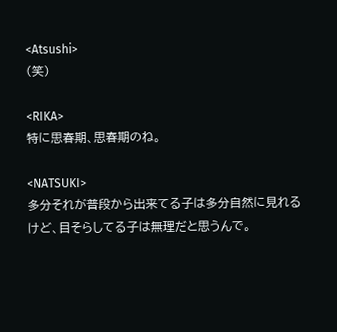<Atsushi>
(笑)

<RIKA>
特に思春期、思春期のね。

<NATSUKI>
多分それが普段から出来てる子は多分自然に見れるけど、目そらしてる子は無理だと思うんで。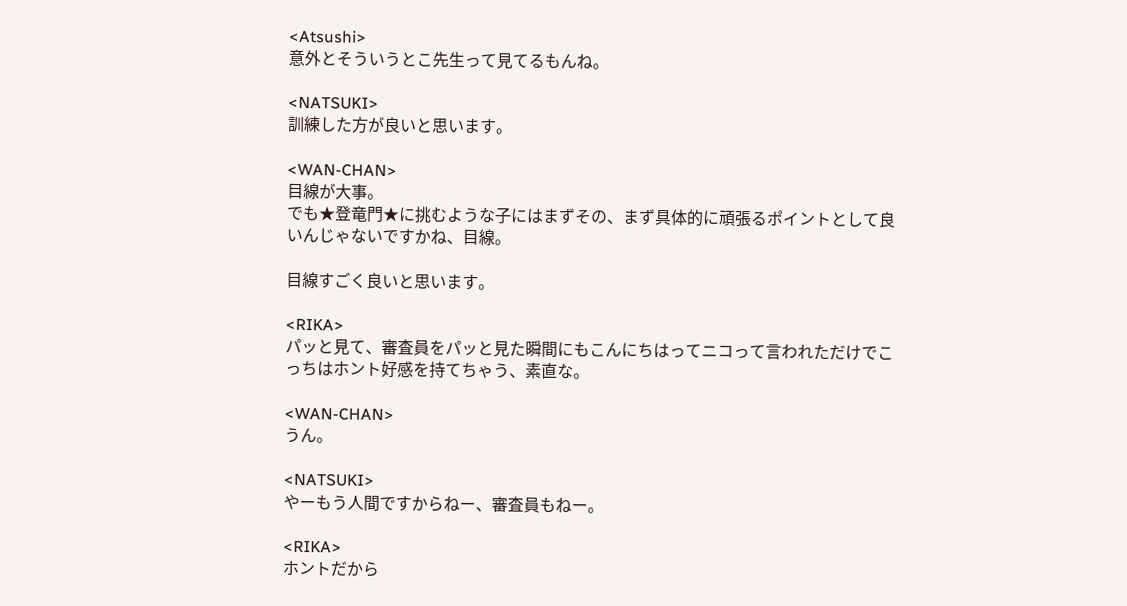<Atsushi>
意外とそういうとこ先生って見てるもんね。

<NATSUKI>
訓練した方が良いと思います。

<WAN-CHAN>
目線が大事。
でも★登竜門★に挑むような子にはまずその、まず具体的に頑張るポイントとして良いんじゃないですかね、目線。

目線すごく良いと思います。

<RIKA>
パッと見て、審査員をパッと見た瞬間にもこんにちはってニコって言われただけでこっちはホント好感を持てちゃう、素直な。

<WAN-CHAN>
うん。

<NATSUKI>
やーもう人間ですからねー、審査員もねー。

<RIKA>
ホントだから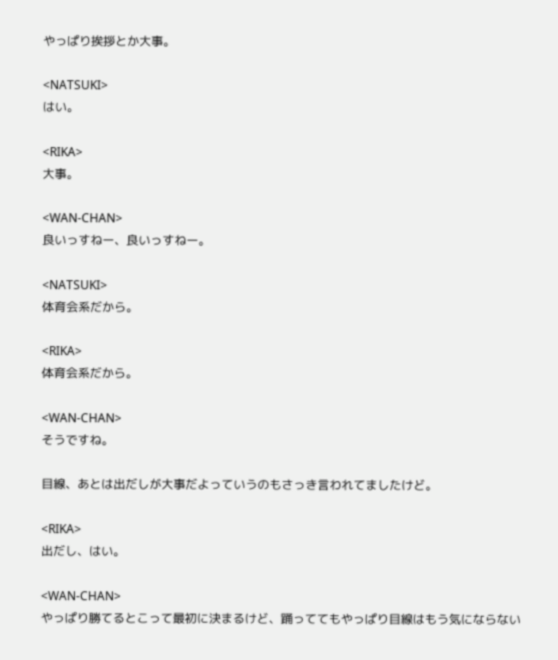やっぱり挨拶とか大事。

<NATSUKI>
はい。

<RIKA>
大事。

<WAN-CHAN>
良いっすねー、良いっすねー。

<NATSUKI>
体育会系だから。

<RIKA>
体育会系だから。

<WAN-CHAN>
そうですね。

目線、あとは出だしが大事だよっていうのもさっき言われてましたけど。

<RIKA>
出だし、はい。

<WAN-CHAN>
やっぱり勝てるとこって最初に決まるけど、踊っててもやっぱり目線はもう気にならない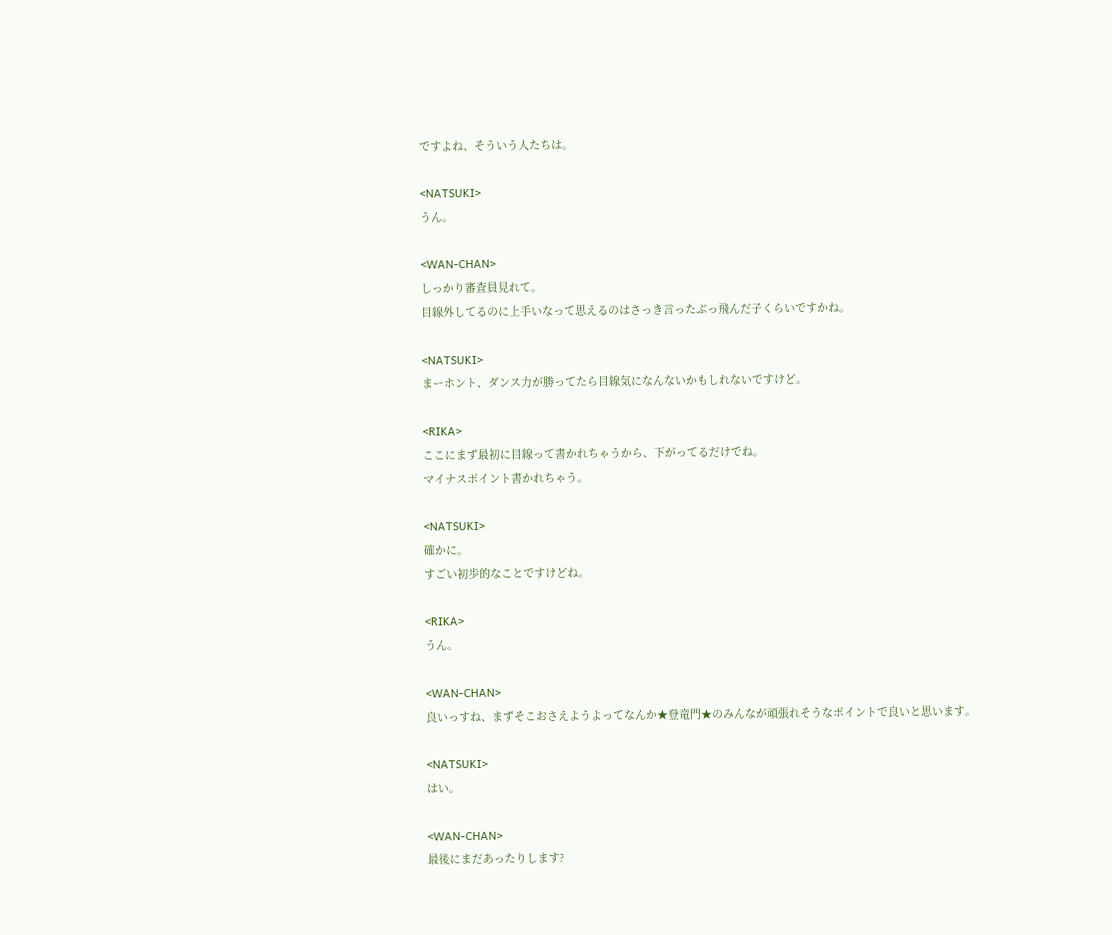ですよね、そういう人たちは。

<NATSUKI>
うん。

<WAN-CHAN>
しっかり審査員見れて。
目線外してるのに上手いなって思えるのはさっき言ったぶっ飛んだ子くらいですかね。

<NATSUKI>
まーホント、ダンス力が勝ってたら目線気になんないかもしれないですけど。

<RIKA>
ここにまず最初に目線って書かれちゃうから、下がってるだけでね。
マイナスポイント書かれちゃう。

<NATSUKI>
確かに。
すごい初歩的なことですけどね。

<RIKA>
うん。

<WAN-CHAN>
良いっすね、まずそこおさえようよってなんか★登竜門★のみんなが頑張れそうなポイントで良いと思います。

<NATSUKI>
はい。

<WAN-CHAN>
最後にまだあったりします?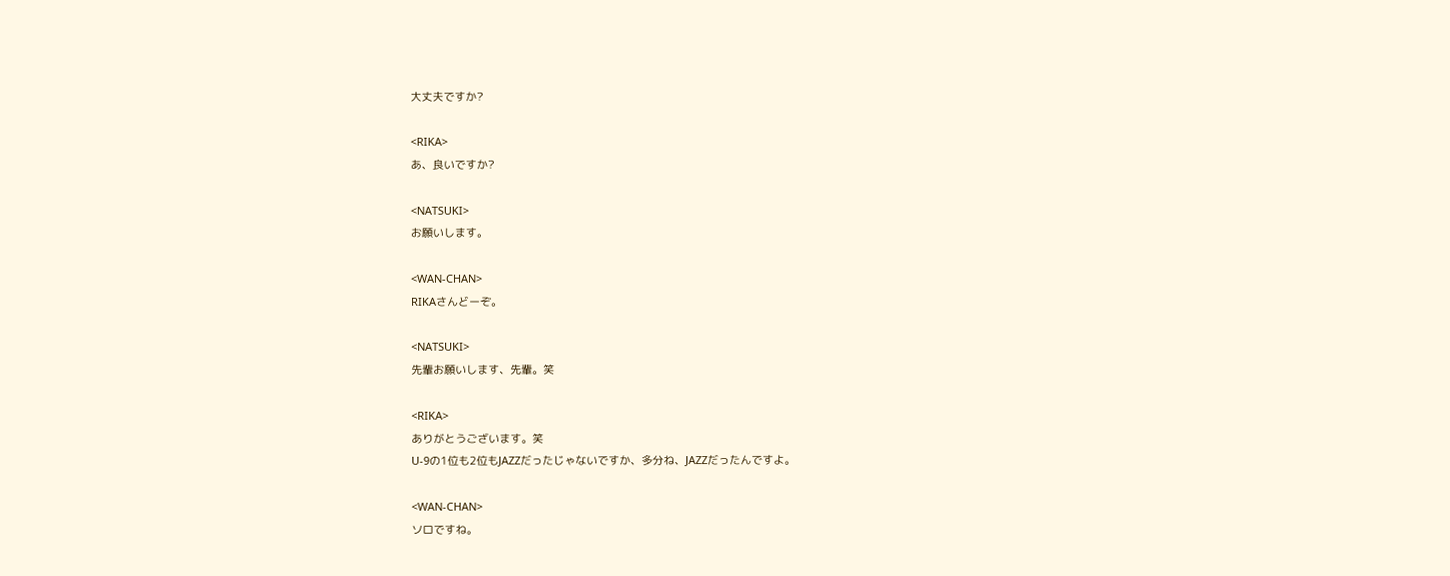大丈夫ですか?

<RIKA>
あ、良いですか?

<NATSUKI>
お願いします。

<WAN-CHAN>
RIKAさんどーぞ。

<NATSUKI>
先輩お願いします、先輩。笑

<RIKA>
ありがとうございます。笑
U-9の1位も2位もJAZZだったじゃないですか、多分ね、JAZZだったんですよ。

<WAN-CHAN>
ソロですね。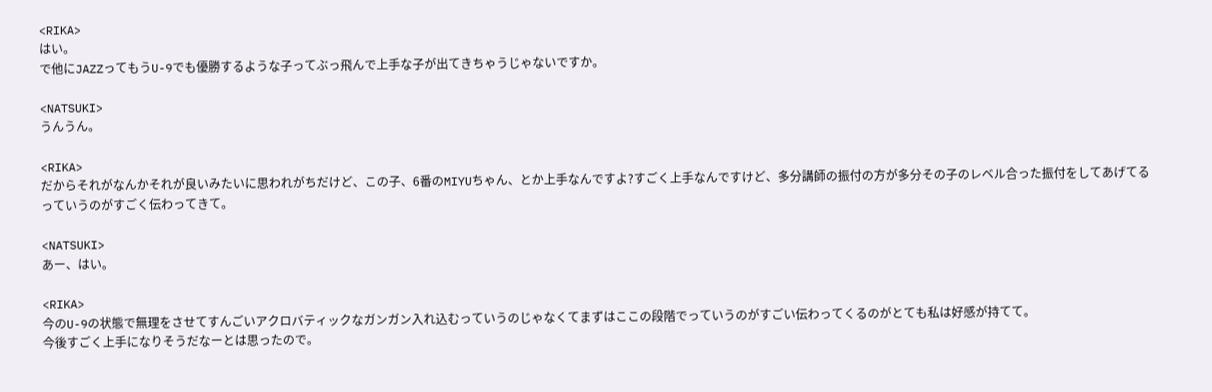<RIKA>
はい。
で他にJAZZってもうU-9でも優勝するような子ってぶっ飛んで上手な子が出てきちゃうじゃないですか。

<NATSUKI>
うんうん。

<RIKA>
だからそれがなんかそれが良いみたいに思われがちだけど、この子、6番のMIYUちゃん、とか上手なんですよ?すごく上手なんですけど、多分講師の振付の方が多分その子のレベル合った振付をしてあげてるっていうのがすごく伝わってきて。

<NATSUKI>
あー、はい。

<RIKA>
今のU-9の状態で無理をさせてすんごいアクロバティックなガンガン入れ込むっていうのじゃなくてまずはここの段階でっていうのがすごい伝わってくるのがとても私は好感が持てて。
今後すごく上手になりそうだなーとは思ったので。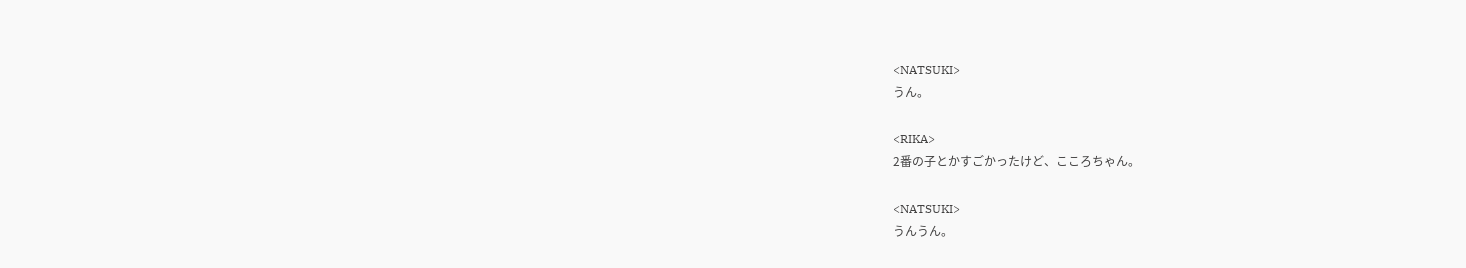<NATSUKI>
うん。

<RIKA>
2番の子とかすごかったけど、こころちゃん。

<NATSUKI>
うんうん。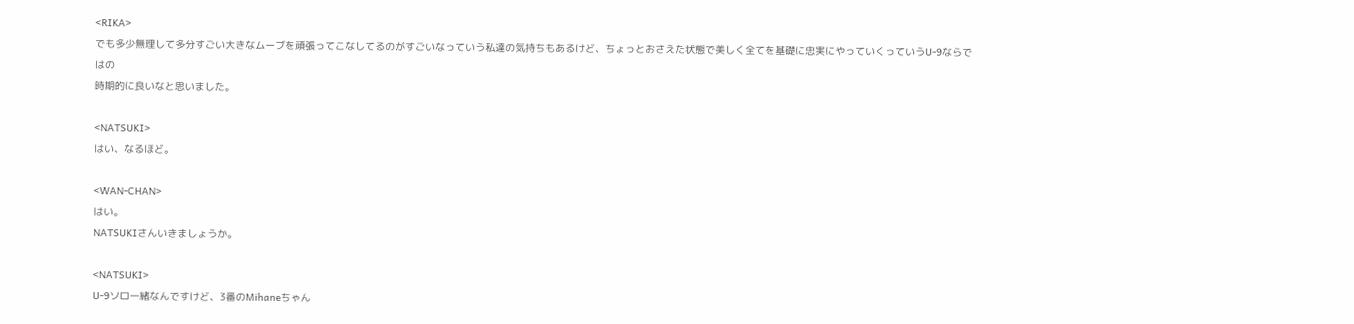<RIKA>
でも多少無理して多分すごい大きなムーブを頑張ってこなしてるのがすごいなっていう私達の気持ちもあるけど、ちょっとおさえた状態で美しく全てを基礎に忠実にやっていくっていうU-9ならではの
時期的に良いなと思いました。

<NATSUKI>
はい、なるほど。

<WAN-CHAN>
はい。
NATSUKIさんいきましょうか。

<NATSUKI>
U-9ソロ一緒なんですけど、3番のMihaneちゃん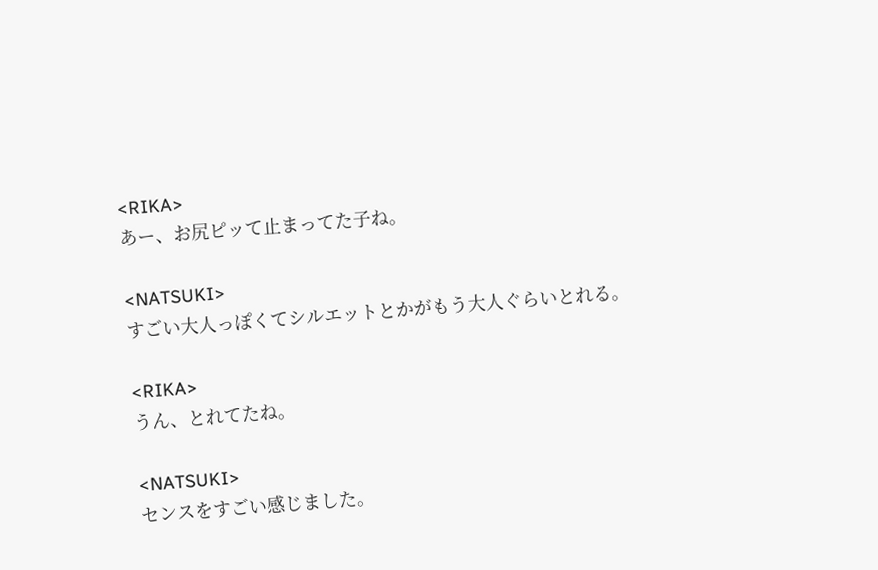<RIKA>
あー、お尻ピッて止まってた子ね。

<NATSUKI>
すごい大人っぽくてシルエットとかがもう大人ぐらいとれる。

<RIKA>
うん、とれてたね。

<NATSUKI>
センスをすごい感じました。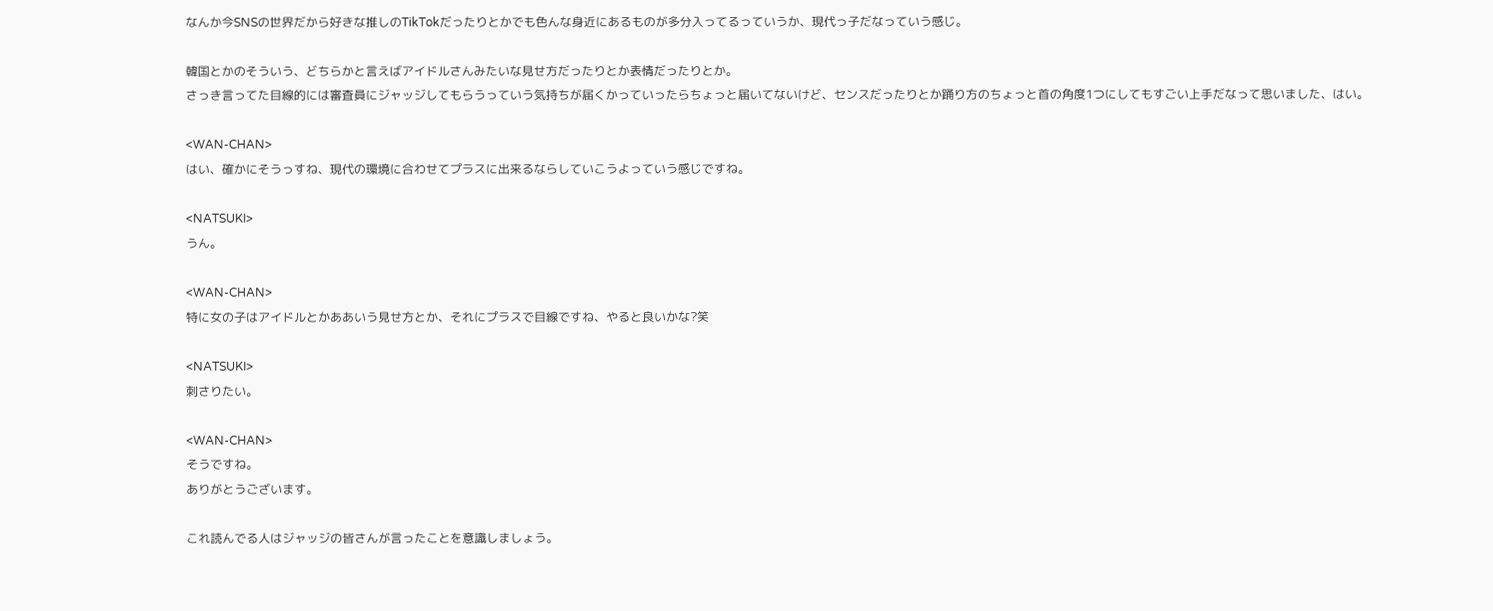なんか今SNSの世界だから好きな推しのTikTokだったりとかでも色んな身近にあるものが多分入ってるっていうか、現代っ子だなっていう感じ。

韓国とかのそういう、どちらかと言えばアイドルさんみたいな見せ方だったりとか表情だったりとか。
さっき言ってた目線的には審査員にジャッジしてもらうっていう気持ちが届くかっていったらちょっと届いてないけど、センスだったりとか踊り方のちょっと首の角度1つにしてもすごい上手だなって思いました、はい。

<WAN-CHAN>
はい、確かにそうっすね、現代の環境に合わせてプラスに出来るならしていこうよっていう感じですね。

<NATSUKI>
うん。

<WAN-CHAN>
特に女の子はアイドルとかああいう見せ方とか、それにプラスで目線ですね、やると良いかな?笑

<NATSUKI>
刺さりたい。

<WAN-CHAN>
そうですね。
ありがとうございます。

これ読んでる人はジャッジの皆さんが言ったことを意識しましょう。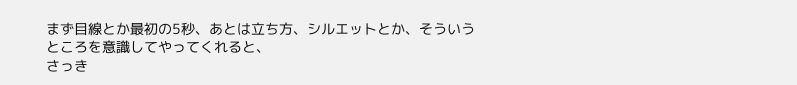まず目線とか最初の5秒、あとは立ち方、シルエットとか、そういうところを意識してやってくれると、
さっき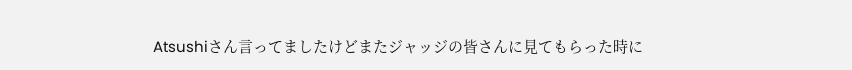Atsushiさん言ってましたけどまたジャッジの皆さんに見てもらった時に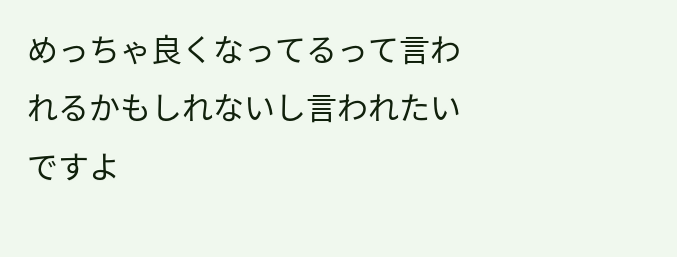めっちゃ良くなってるって言われるかもしれないし言われたいですよ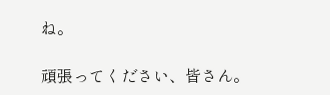ね。

頑張ってください、皆さん。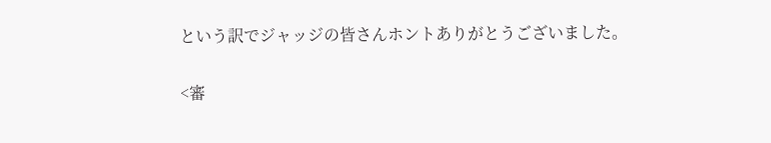という訳でジャッジの皆さんホントありがとうございました。

<審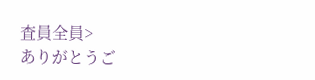査員全員>
ありがとうご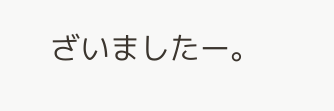ざいましたー。